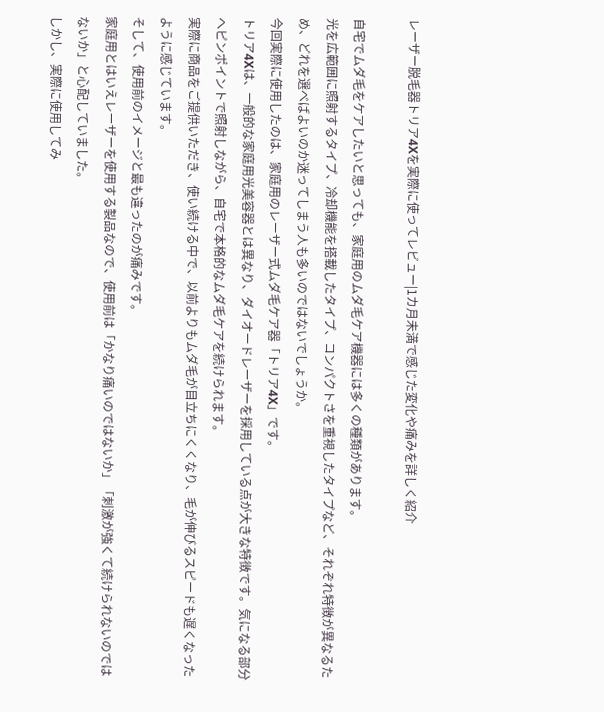レーザー脱毛器トリア4Xを実際に使ってレビュー|1カ月未満で感じた変化や痛みを詳しく紹介

自宅でムダ毛をケアしたいと思っても、家庭用のムダ毛ケア機器には多くの種類があります。
光を広範囲に照射するタイプ、冷却機能を搭載したタイプ、コンパクトさを重視したタイプなど、それぞれ特徴が異なるため、どれを選べばよいのか迷ってしまう人も多いのではないでしょうか。
今回実際に使用したのは、家庭用のレーザー式ムダ毛ケア器「トリア4X」です。
トリア4Xは、一般的な家庭用光美容器とは異なり、ダイオードレーザーを採用している点が大きな特徴です。気になる部分へピンポイントで照射しながら、自宅で本格的なムダ毛ケアを続けられます。
実際に商品をご提供いただき、使い続ける中で、以前よりもムダ毛が目立ちにくくなり、毛が伸びるスピードも遅くなったように感じています。
そして、使用前のイメージと最も違ったのが痛みです。
家庭用とはいえレーザーを使用する製品なので、使用前は「かなり痛いのではないか」「刺激が強くて続けられないのではないか」と心配していました。
しかし、実際に使用してみ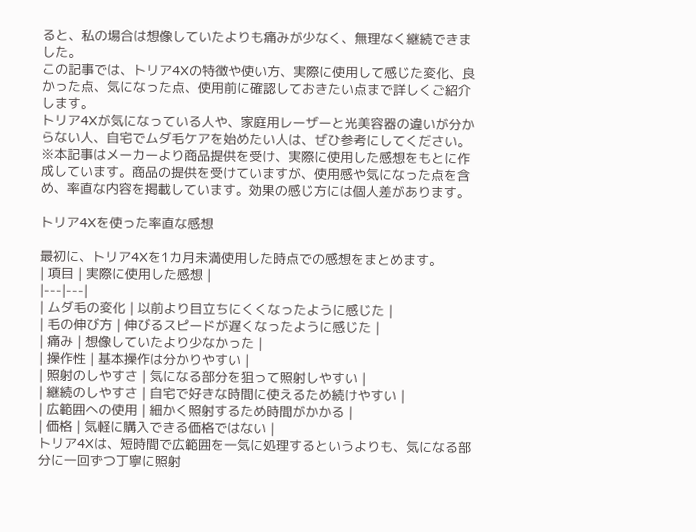ると、私の場合は想像していたよりも痛みが少なく、無理なく継続できました。
この記事では、トリア4Xの特徴や使い方、実際に使用して感じた変化、良かった点、気になった点、使用前に確認しておきたい点まで詳しくご紹介します。
トリア4Xが気になっている人や、家庭用レーザーと光美容器の違いが分からない人、自宅でムダ毛ケアを始めたい人は、ぜひ参考にしてください。
※本記事はメーカーより商品提供を受け、実際に使用した感想をもとに作成しています。商品の提供を受けていますが、使用感や気になった点を含め、率直な内容を掲載しています。効果の感じ方には個人差があります。

トリア4Xを使った率直な感想

最初に、トリア4Xを1カ月未満使用した時点での感想をまとめます。
| 項目 | 実際に使用した感想 |
|---|---|
| ムダ毛の変化 | 以前より目立ちにくくなったように感じた |
| 毛の伸び方 | 伸びるスピードが遅くなったように感じた |
| 痛み | 想像していたより少なかった |
| 操作性 | 基本操作は分かりやすい |
| 照射のしやすさ | 気になる部分を狙って照射しやすい |
| 継続のしやすさ | 自宅で好きな時間に使えるため続けやすい |
| 広範囲への使用 | 細かく照射するため時間がかかる |
| 価格 | 気軽に購入できる価格ではない |
トリア4Xは、短時間で広範囲を一気に処理するというよりも、気になる部分に一回ずつ丁寧に照射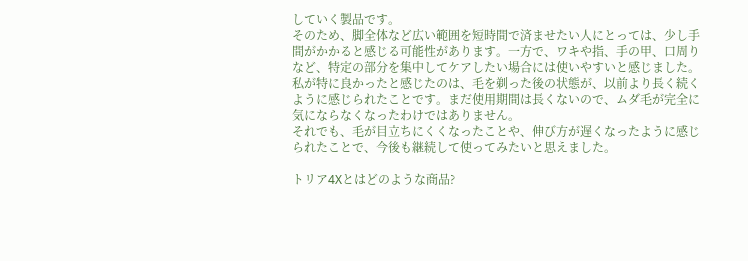していく製品です。
そのため、脚全体など広い範囲を短時間で済ませたい人にとっては、少し手間がかかると感じる可能性があります。一方で、ワキや指、手の甲、口周りなど、特定の部分を集中してケアしたい場合には使いやすいと感じました。
私が特に良かったと感じたのは、毛を剃った後の状態が、以前より長く続くように感じられたことです。まだ使用期間は長くないので、ムダ毛が完全に気にならなくなったわけではありません。
それでも、毛が目立ちにくくなったことや、伸び方が遅くなったように感じられたことで、今後も継続して使ってみたいと思えました。

トリア4Xとはどのような商品?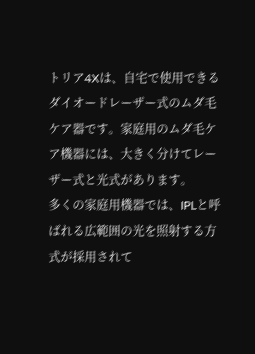トリア4Xは、自宅で使用できるダイオードレーザー式のムダ毛ケア器です。家庭用のムダ毛ケア機器には、大きく分けてレーザー式と光式があります。
多くの家庭用機器では、IPLと呼ばれる広範囲の光を照射する方式が採用されて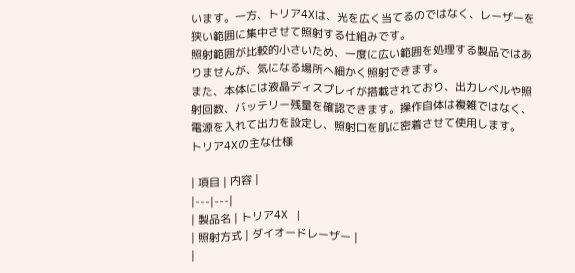います。一方、トリア4Xは、光を広く当てるのではなく、レーザーを狭い範囲に集中させて照射する仕組みです。
照射範囲が比較的小さいため、一度に広い範囲を処理する製品ではありませんが、気になる場所へ細かく照射できます。
また、本体には液晶ディスプレイが搭載されており、出力レベルや照射回数、バッテリー残量を確認できます。操作自体は複雑ではなく、電源を入れて出力を設定し、照射口を肌に密着させて使用します。
トリア4Xの主な仕様

| 項目 | 内容 |
|---|---|
| 製品名 | トリア4X |
| 照射方式 | ダイオードレーザー |
|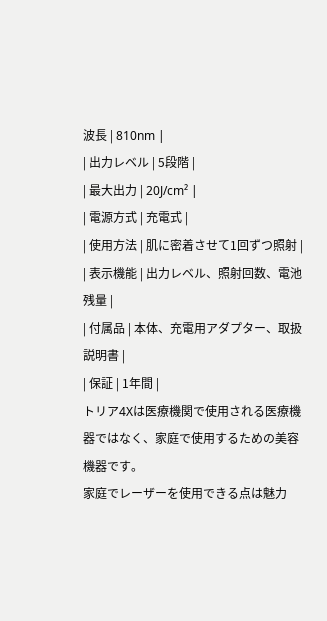波長 | 810nm |
| 出力レベル | 5段階 |
| 最大出力 | 20J/cm² |
| 電源方式 | 充電式 |
| 使用方法 | 肌に密着させて1回ずつ照射 |
| 表示機能 | 出力レベル、照射回数、電池残量 |
| 付属品 | 本体、充電用アダプター、取扱説明書 |
| 保証 | 1年間 |
トリア4Xは医療機関で使用される医療機器ではなく、家庭で使用するための美容機器です。
家庭でレーザーを使用できる点は魅力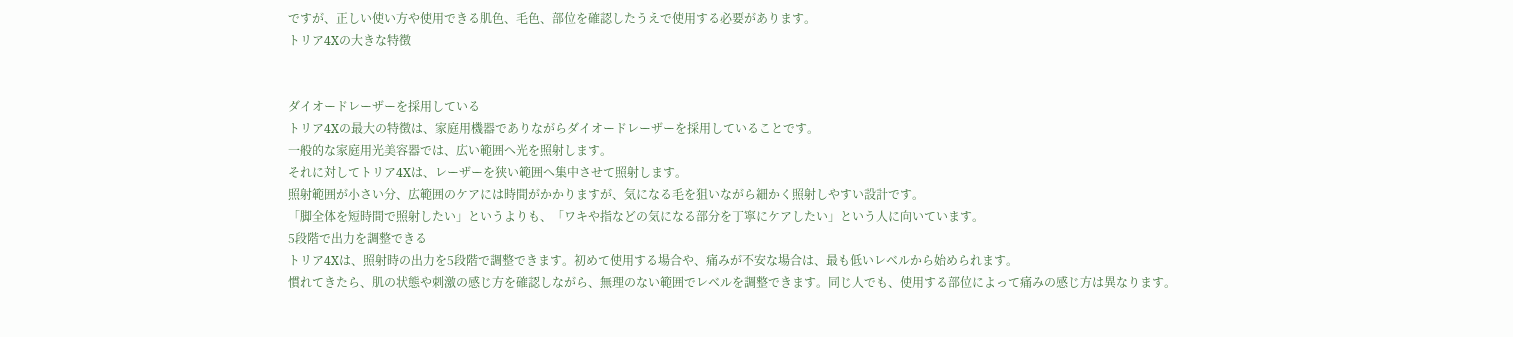ですが、正しい使い方や使用できる肌色、毛色、部位を確認したうえで使用する必要があります。
トリア4Xの大きな特徴


ダイオードレーザーを採用している
トリア4Xの最大の特徴は、家庭用機器でありながらダイオードレーザーを採用していることです。
一般的な家庭用光美容器では、広い範囲へ光を照射します。
それに対してトリア4Xは、レーザーを狭い範囲へ集中させて照射します。
照射範囲が小さい分、広範囲のケアには時間がかかりますが、気になる毛を狙いながら細かく照射しやすい設計です。
「脚全体を短時間で照射したい」というよりも、「ワキや指などの気になる部分を丁寧にケアしたい」という人に向いています。
5段階で出力を調整できる
トリア4Xは、照射時の出力を5段階で調整できます。初めて使用する場合や、痛みが不安な場合は、最も低いレベルから始められます。
慣れてきたら、肌の状態や刺激の感じ方を確認しながら、無理のない範囲でレベルを調整できます。同じ人でも、使用する部位によって痛みの感じ方は異なります。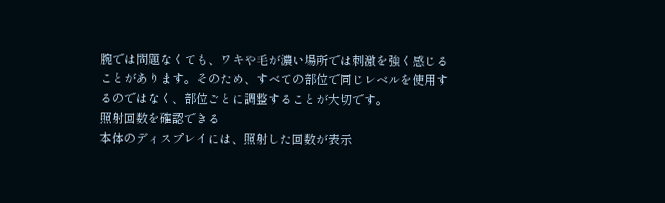腕では問題なくても、ワキや毛が濃い場所では刺激を強く感じることがあります。そのため、すべての部位で同じレベルを使用するのではなく、部位ごとに調整することが大切です。
照射回数を確認できる
本体のディスプレイには、照射した回数が表示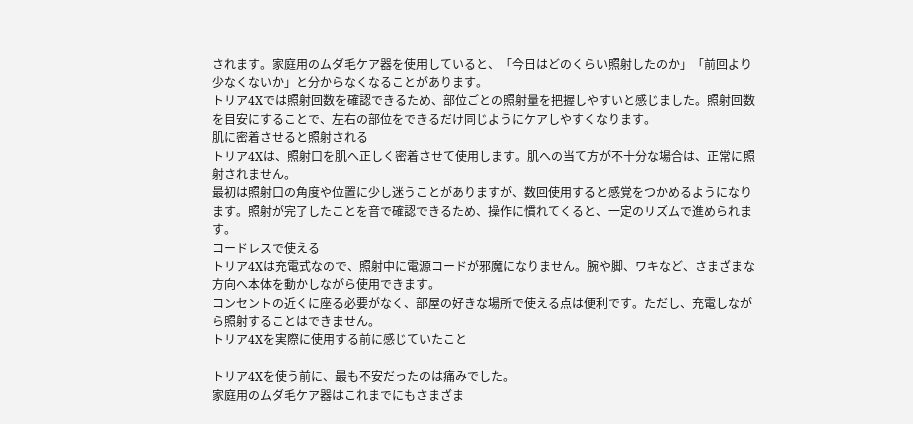されます。家庭用のムダ毛ケア器を使用していると、「今日はどのくらい照射したのか」「前回より少なくないか」と分からなくなることがあります。
トリア4Xでは照射回数を確認できるため、部位ごとの照射量を把握しやすいと感じました。照射回数を目安にすることで、左右の部位をできるだけ同じようにケアしやすくなります。
肌に密着させると照射される
トリア4Xは、照射口を肌へ正しく密着させて使用します。肌への当て方が不十分な場合は、正常に照射されません。
最初は照射口の角度や位置に少し迷うことがありますが、数回使用すると感覚をつかめるようになります。照射が完了したことを音で確認できるため、操作に慣れてくると、一定のリズムで進められます。
コードレスで使える
トリア4Xは充電式なので、照射中に電源コードが邪魔になりません。腕や脚、ワキなど、さまざまな方向へ本体を動かしながら使用できます。
コンセントの近くに座る必要がなく、部屋の好きな場所で使える点は便利です。ただし、充電しながら照射することはできません。
トリア4Xを実際に使用する前に感じていたこと

トリア4Xを使う前に、最も不安だったのは痛みでした。
家庭用のムダ毛ケア器はこれまでにもさまざま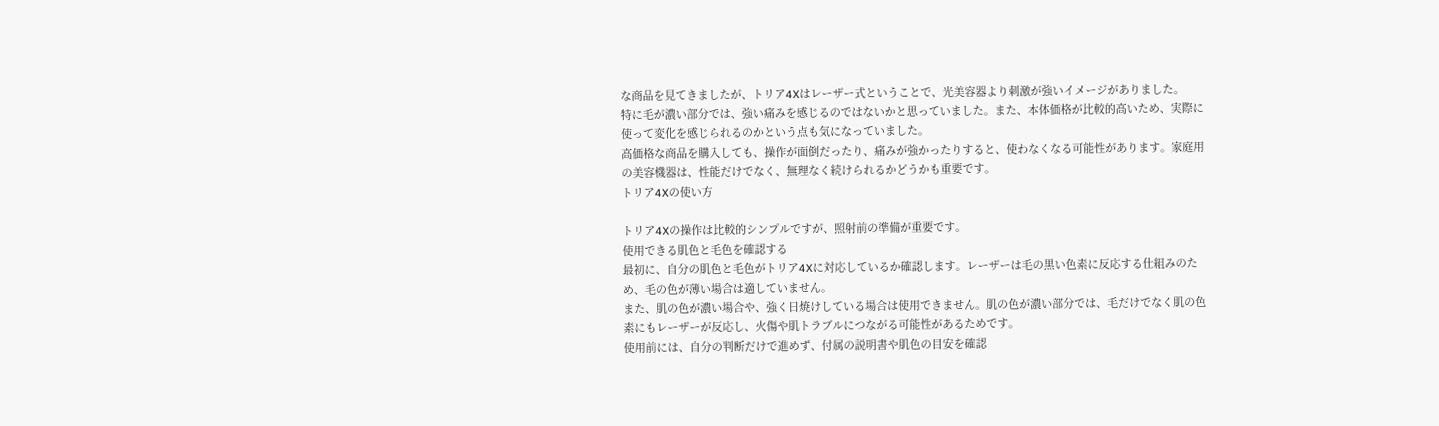な商品を見てきましたが、トリア4Xはレーザー式ということで、光美容器より刺激が強いイメージがありました。
特に毛が濃い部分では、強い痛みを感じるのではないかと思っていました。また、本体価格が比較的高いため、実際に使って変化を感じられるのかという点も気になっていました。
高価格な商品を購入しても、操作が面倒だったり、痛みが強かったりすると、使わなくなる可能性があります。家庭用の美容機器は、性能だけでなく、無理なく続けられるかどうかも重要です。
トリア4Xの使い方

トリア4Xの操作は比較的シンプルですが、照射前の準備が重要です。
使用できる肌色と毛色を確認する
最初に、自分の肌色と毛色がトリア4Xに対応しているか確認します。レーザーは毛の黒い色素に反応する仕組みのため、毛の色が薄い場合は適していません。
また、肌の色が濃い場合や、強く日焼けしている場合は使用できません。肌の色が濃い部分では、毛だけでなく肌の色素にもレーザーが反応し、火傷や肌トラブルにつながる可能性があるためです。
使用前には、自分の判断だけで進めず、付属の説明書や肌色の目安を確認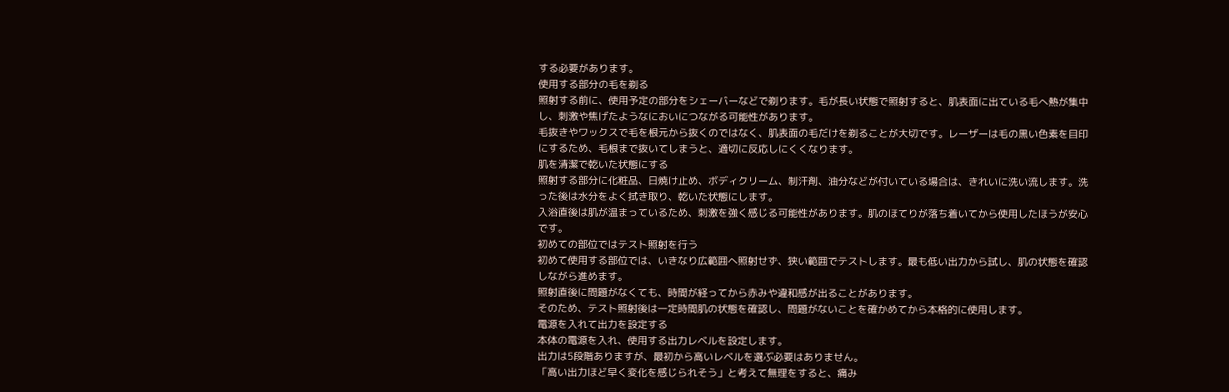する必要があります。
使用する部分の毛を剃る
照射する前に、使用予定の部分をシェーバーなどで剃ります。毛が長い状態で照射すると、肌表面に出ている毛へ熱が集中し、刺激や焦げたようなにおいにつながる可能性があります。
毛抜きやワックスで毛を根元から抜くのではなく、肌表面の毛だけを剃ることが大切です。レーザーは毛の黒い色素を目印にするため、毛根まで抜いてしまうと、適切に反応しにくくなります。
肌を清潔で乾いた状態にする
照射する部分に化粧品、日焼け止め、ボディクリーム、制汗剤、油分などが付いている場合は、きれいに洗い流します。洗った後は水分をよく拭き取り、乾いた状態にします。
入浴直後は肌が温まっているため、刺激を強く感じる可能性があります。肌のほてりが落ち着いてから使用したほうが安心です。
初めての部位ではテスト照射を行う
初めて使用する部位では、いきなり広範囲へ照射せず、狭い範囲でテストします。最も低い出力から試し、肌の状態を確認しながら進めます。
照射直後に問題がなくても、時間が経ってから赤みや違和感が出ることがあります。
そのため、テスト照射後は一定時間肌の状態を確認し、問題がないことを確かめてから本格的に使用します。
電源を入れて出力を設定する
本体の電源を入れ、使用する出力レベルを設定します。
出力は5段階ありますが、最初から高いレベルを選ぶ必要はありません。
「高い出力ほど早く変化を感じられそう」と考えて無理をすると、痛み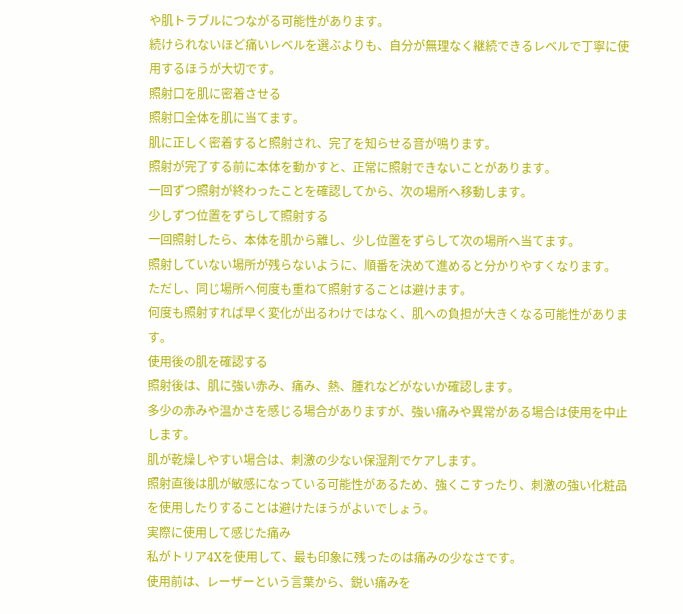や肌トラブルにつながる可能性があります。
続けられないほど痛いレベルを選ぶよりも、自分が無理なく継続できるレベルで丁寧に使用するほうが大切です。
照射口を肌に密着させる
照射口全体を肌に当てます。
肌に正しく密着すると照射され、完了を知らせる音が鳴ります。
照射が完了する前に本体を動かすと、正常に照射できないことがあります。
一回ずつ照射が終わったことを確認してから、次の場所へ移動します。
少しずつ位置をずらして照射する
一回照射したら、本体を肌から離し、少し位置をずらして次の場所へ当てます。
照射していない場所が残らないように、順番を決めて進めると分かりやすくなります。
ただし、同じ場所へ何度も重ねて照射することは避けます。
何度も照射すれば早く変化が出るわけではなく、肌への負担が大きくなる可能性があります。
使用後の肌を確認する
照射後は、肌に強い赤み、痛み、熱、腫れなどがないか確認します。
多少の赤みや温かさを感じる場合がありますが、強い痛みや異常がある場合は使用を中止します。
肌が乾燥しやすい場合は、刺激の少ない保湿剤でケアします。
照射直後は肌が敏感になっている可能性があるため、強くこすったり、刺激の強い化粧品を使用したりすることは避けたほうがよいでしょう。
実際に使用して感じた痛み
私がトリア4Xを使用して、最も印象に残ったのは痛みの少なさです。
使用前は、レーザーという言葉から、鋭い痛みを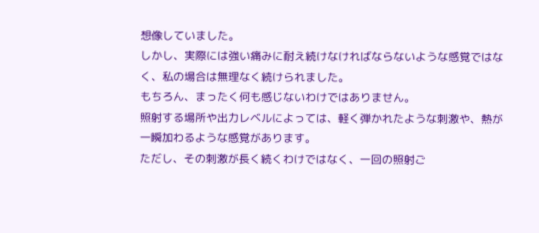想像していました。
しかし、実際には強い痛みに耐え続けなければならないような感覚ではなく、私の場合は無理なく続けられました。
もちろん、まったく何も感じないわけではありません。
照射する場所や出力レベルによっては、軽く弾かれたような刺激や、熱が一瞬加わるような感覚があります。
ただし、その刺激が長く続くわけではなく、一回の照射ご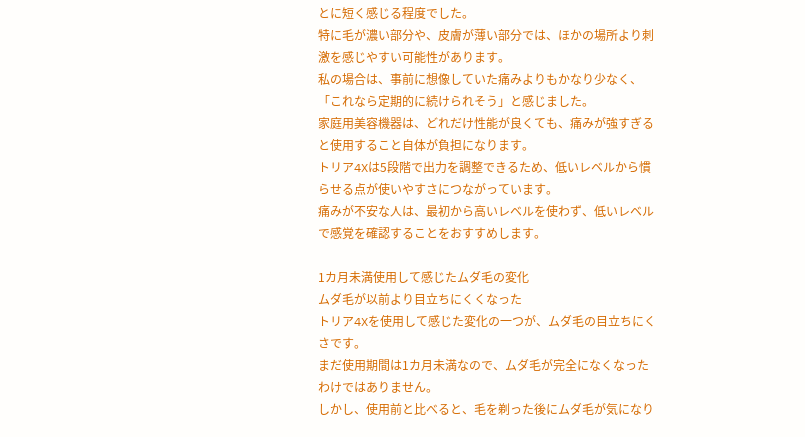とに短く感じる程度でした。
特に毛が濃い部分や、皮膚が薄い部分では、ほかの場所より刺激を感じやすい可能性があります。
私の場合は、事前に想像していた痛みよりもかなり少なく、「これなら定期的に続けられそう」と感じました。
家庭用美容機器は、どれだけ性能が良くても、痛みが強すぎると使用すること自体が負担になります。
トリア4Xは5段階で出力を調整できるため、低いレベルから慣らせる点が使いやすさにつながっています。
痛みが不安な人は、最初から高いレベルを使わず、低いレベルで感覚を確認することをおすすめします。

1カ月未満使用して感じたムダ毛の変化
ムダ毛が以前より目立ちにくくなった
トリア4Xを使用して感じた変化の一つが、ムダ毛の目立ちにくさです。
まだ使用期間は1カ月未満なので、ムダ毛が完全になくなったわけではありません。
しかし、使用前と比べると、毛を剃った後にムダ毛が気になり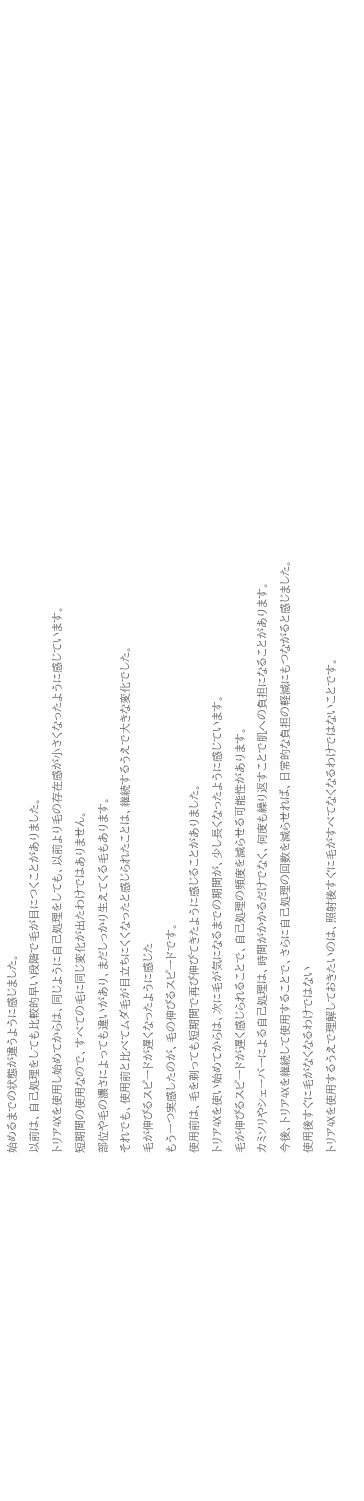始めるまでの状態が違うように感じました。
以前は、自己処理をしても比較的早い段階で毛が目につくことがありました。
トリア4Xを使用し始めてからは、同じように自己処理をしても、以前より毛の存在感が小さくなったように感じています。
短期間の使用なので、すべての毛に同じ変化が出たわけではありません。
部位や毛の濃さによっても違いがあり、まだしっかり生えてくる毛もあります。
それでも、使用前と比べてムダ毛が目立ちにくくなったと感じられたことは、継続するうえで大きな変化でした。
毛が伸びるスピードが遅くなったように感じた
もう一つ実感したのが、毛の伸びるスピードです。
使用前は、毛を剃っても短期間で再び伸びてきたように感じることがありました。
トリア4Xを使い始めてからは、次に毛が気になるまでの期間が、少し長くなったように感じています。
毛が伸びるスピードが遅く感じられることで、自己処理の頻度を減らせる可能性があります。
カミソリやシェーバーによる自己処理は、時間がかかるだけでなく、何度も繰り返すことで肌への負担になることがあります。
今後、トリア4Xを継続して使用することで、さらに自己処理の回数を減らせれば、日常的な負担の軽減にもつながると感じました。
使用後すぐに毛がなくなるわけではない
トリア4Xを使用するうえで理解しておきたいのは、照射後すぐに毛がすべてなくなるわけではないことです。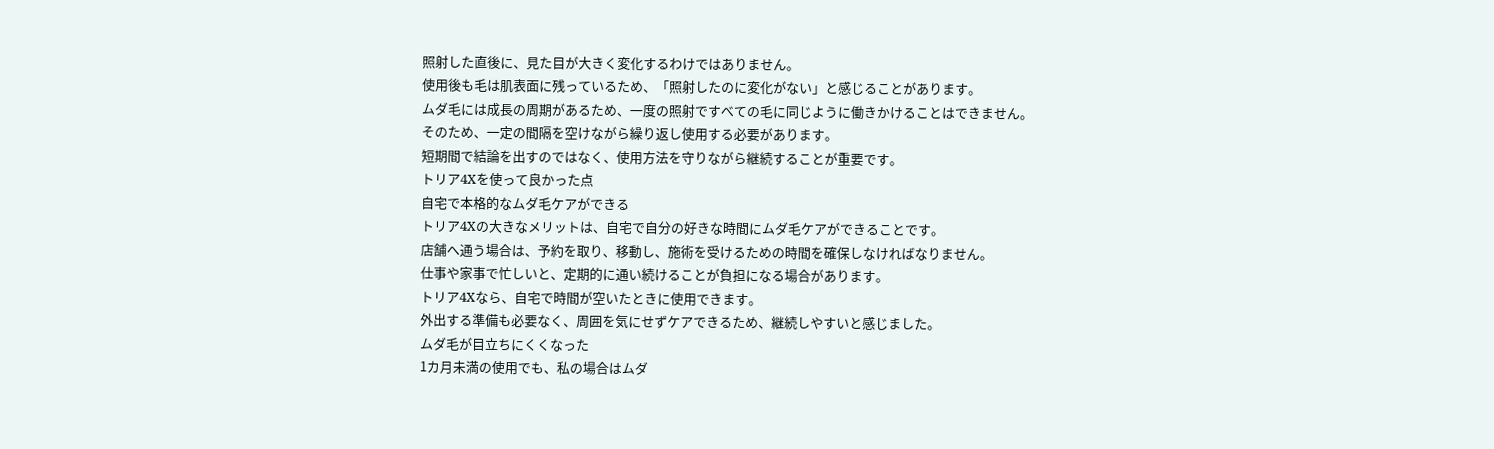照射した直後に、見た目が大きく変化するわけではありません。
使用後も毛は肌表面に残っているため、「照射したのに変化がない」と感じることがあります。
ムダ毛には成長の周期があるため、一度の照射ですべての毛に同じように働きかけることはできません。
そのため、一定の間隔を空けながら繰り返し使用する必要があります。
短期間で結論を出すのではなく、使用方法を守りながら継続することが重要です。
トリア4Xを使って良かった点
自宅で本格的なムダ毛ケアができる
トリア4Xの大きなメリットは、自宅で自分の好きな時間にムダ毛ケアができることです。
店舗へ通う場合は、予約を取り、移動し、施術を受けるための時間を確保しなければなりません。
仕事や家事で忙しいと、定期的に通い続けることが負担になる場合があります。
トリア4Xなら、自宅で時間が空いたときに使用できます。
外出する準備も必要なく、周囲を気にせずケアできるため、継続しやすいと感じました。
ムダ毛が目立ちにくくなった
1カ月未満の使用でも、私の場合はムダ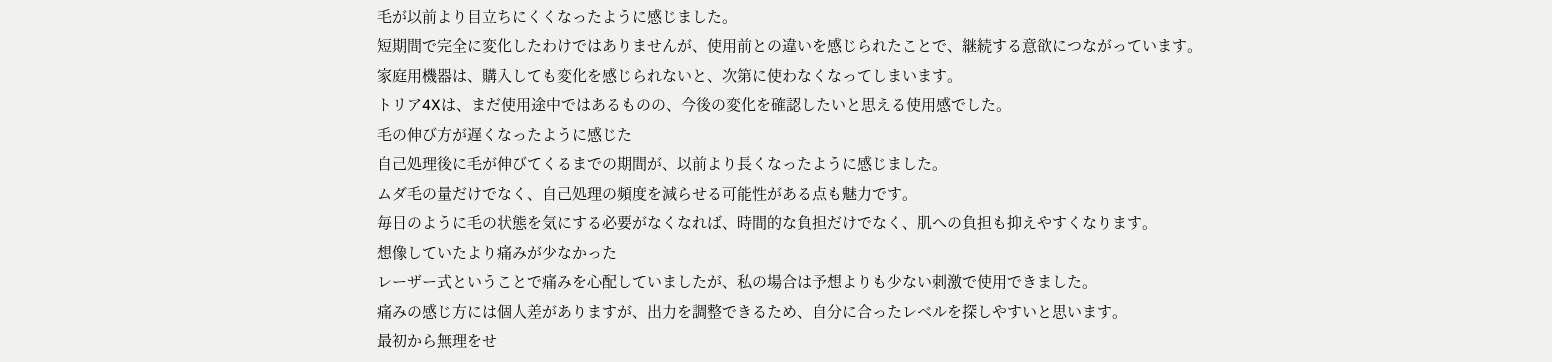毛が以前より目立ちにくくなったように感じました。
短期間で完全に変化したわけではありませんが、使用前との違いを感じられたことで、継続する意欲につながっています。
家庭用機器は、購入しても変化を感じられないと、次第に使わなくなってしまいます。
トリア4Xは、まだ使用途中ではあるものの、今後の変化を確認したいと思える使用感でした。
毛の伸び方が遅くなったように感じた
自己処理後に毛が伸びてくるまでの期間が、以前より長くなったように感じました。
ムダ毛の量だけでなく、自己処理の頻度を減らせる可能性がある点も魅力です。
毎日のように毛の状態を気にする必要がなくなれば、時間的な負担だけでなく、肌への負担も抑えやすくなります。
想像していたより痛みが少なかった
レーザー式ということで痛みを心配していましたが、私の場合は予想よりも少ない刺激で使用できました。
痛みの感じ方には個人差がありますが、出力を調整できるため、自分に合ったレベルを探しやすいと思います。
最初から無理をせ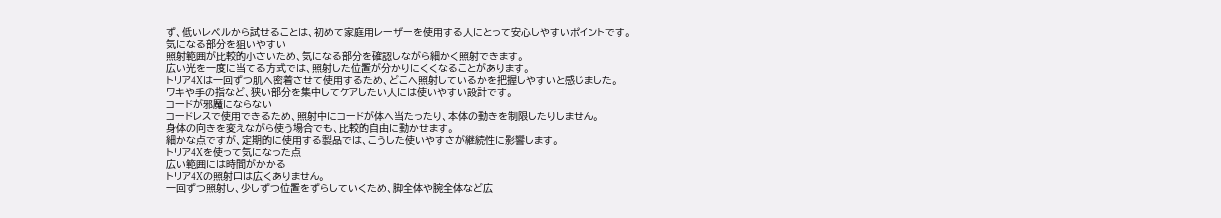ず、低いレベルから試せることは、初めて家庭用レーザーを使用する人にとって安心しやすいポイントです。
気になる部分を狙いやすい
照射範囲が比較的小さいため、気になる部分を確認しながら細かく照射できます。
広い光を一度に当てる方式では、照射した位置が分かりにくくなることがあります。
トリア4Xは一回ずつ肌へ密着させて使用するため、どこへ照射しているかを把握しやすいと感じました。
ワキや手の指など、狭い部分を集中してケアしたい人には使いやすい設計です。
コードが邪魔にならない
コードレスで使用できるため、照射中にコードが体へ当たったり、本体の動きを制限したりしません。
身体の向きを変えながら使う場合でも、比較的自由に動かせます。
細かな点ですが、定期的に使用する製品では、こうした使いやすさが継続性に影響します。
トリア4Xを使って気になった点
広い範囲には時間がかかる
トリア4Xの照射口は広くありません。
一回ずつ照射し、少しずつ位置をずらしていくため、脚全体や腕全体など広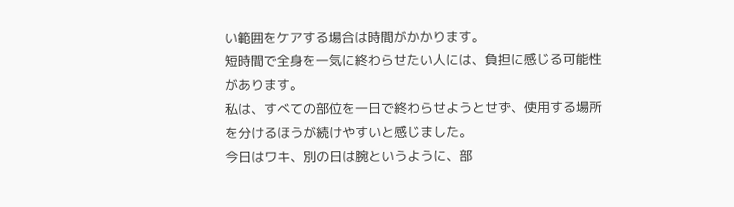い範囲をケアする場合は時間がかかります。
短時間で全身を一気に終わらせたい人には、負担に感じる可能性があります。
私は、すべての部位を一日で終わらせようとせず、使用する場所を分けるほうが続けやすいと感じました。
今日はワキ、別の日は腕というように、部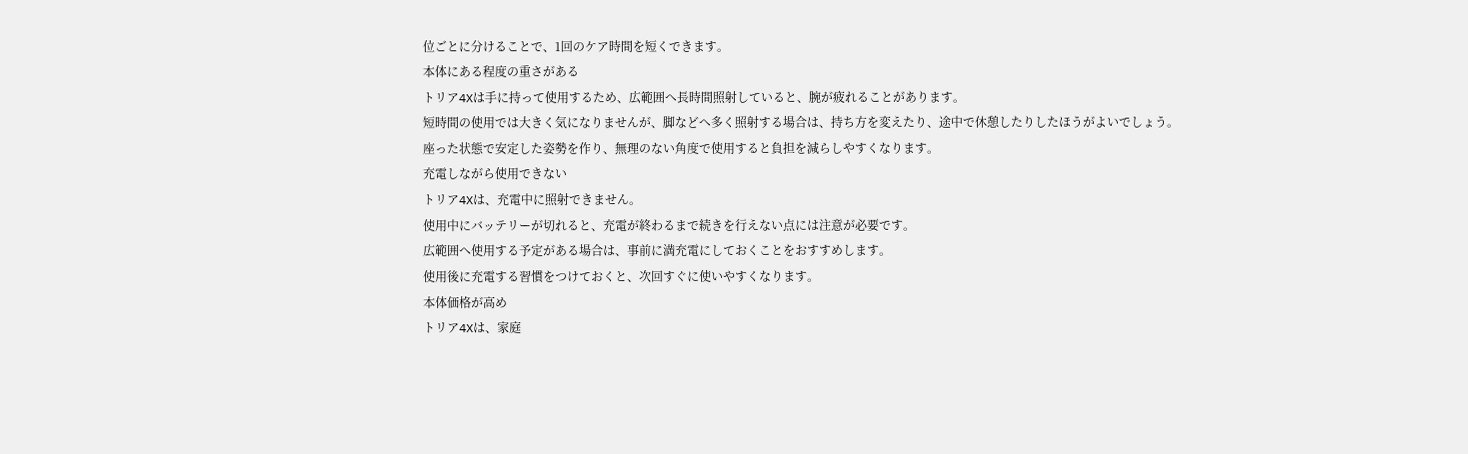位ごとに分けることで、1回のケア時間を短くできます。
本体にある程度の重さがある
トリア4Xは手に持って使用するため、広範囲へ長時間照射していると、腕が疲れることがあります。
短時間の使用では大きく気になりませんが、脚などへ多く照射する場合は、持ち方を変えたり、途中で休憩したりしたほうがよいでしょう。
座った状態で安定した姿勢を作り、無理のない角度で使用すると負担を減らしやすくなります。
充電しながら使用できない
トリア4Xは、充電中に照射できません。
使用中にバッテリーが切れると、充電が終わるまで続きを行えない点には注意が必要です。
広範囲へ使用する予定がある場合は、事前に満充電にしておくことをおすすめします。
使用後に充電する習慣をつけておくと、次回すぐに使いやすくなります。
本体価格が高め
トリア4Xは、家庭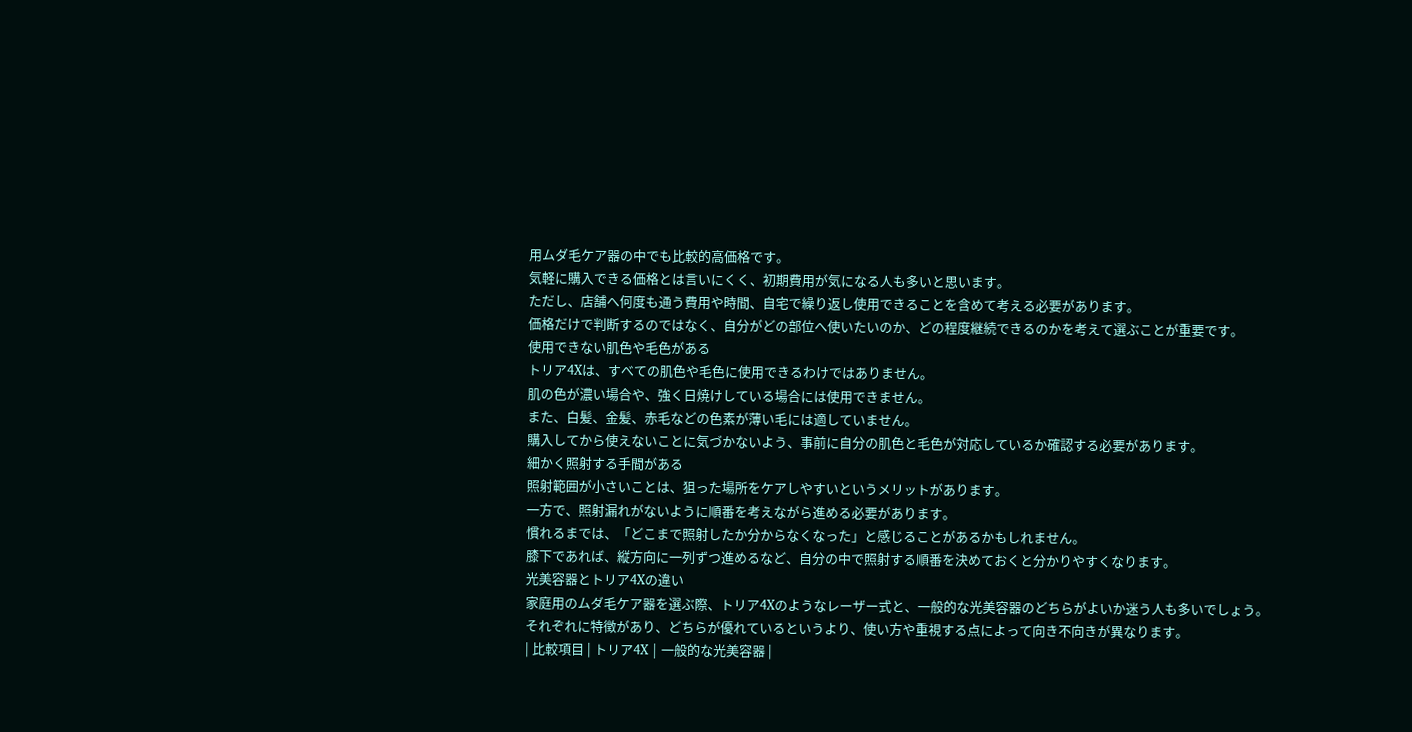用ムダ毛ケア器の中でも比較的高価格です。
気軽に購入できる価格とは言いにくく、初期費用が気になる人も多いと思います。
ただし、店舗へ何度も通う費用や時間、自宅で繰り返し使用できることを含めて考える必要があります。
価格だけで判断するのではなく、自分がどの部位へ使いたいのか、どの程度継続できるのかを考えて選ぶことが重要です。
使用できない肌色や毛色がある
トリア4Xは、すべての肌色や毛色に使用できるわけではありません。
肌の色が濃い場合や、強く日焼けしている場合には使用できません。
また、白髪、金髪、赤毛などの色素が薄い毛には適していません。
購入してから使えないことに気づかないよう、事前に自分の肌色と毛色が対応しているか確認する必要があります。
細かく照射する手間がある
照射範囲が小さいことは、狙った場所をケアしやすいというメリットがあります。
一方で、照射漏れがないように順番を考えながら進める必要があります。
慣れるまでは、「どこまで照射したか分からなくなった」と感じることがあるかもしれません。
膝下であれば、縦方向に一列ずつ進めるなど、自分の中で照射する順番を決めておくと分かりやすくなります。
光美容器とトリア4Xの違い
家庭用のムダ毛ケア器を選ぶ際、トリア4Xのようなレーザー式と、一般的な光美容器のどちらがよいか迷う人も多いでしょう。
それぞれに特徴があり、どちらが優れているというより、使い方や重視する点によって向き不向きが異なります。
| 比較項目 | トリア4X | 一般的な光美容器 |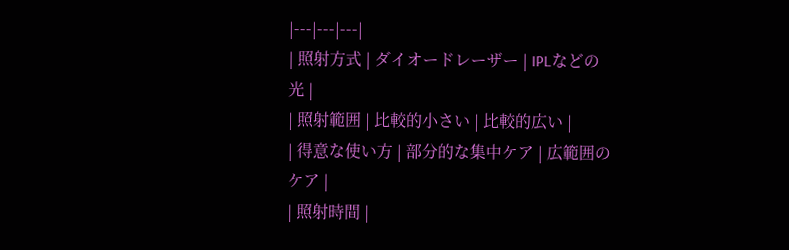|---|---|---|
| 照射方式 | ダイオードレーザー | IPLなどの光 |
| 照射範囲 | 比較的小さい | 比較的広い |
| 得意な使い方 | 部分的な集中ケア | 広範囲のケア |
| 照射時間 |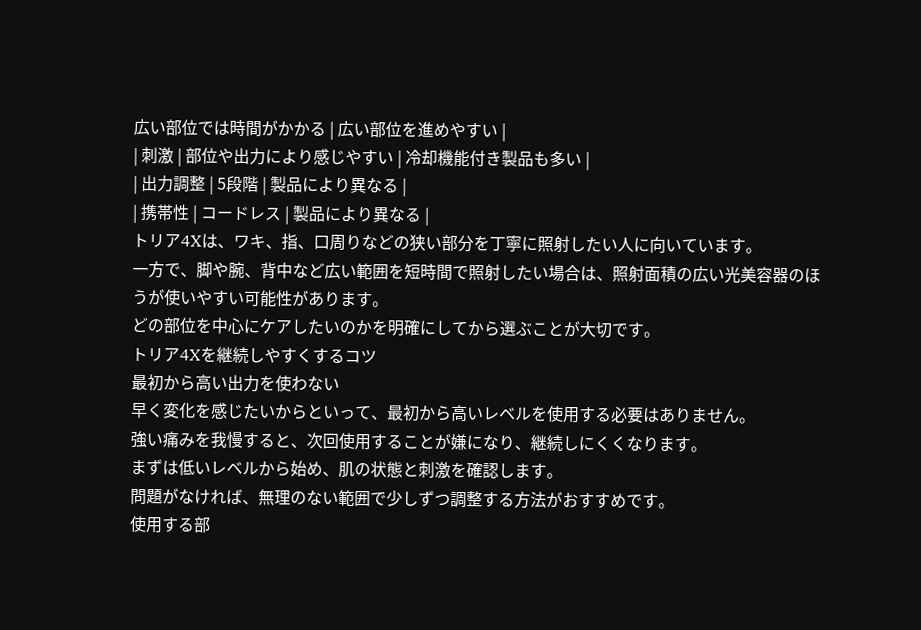広い部位では時間がかかる | 広い部位を進めやすい |
| 刺激 | 部位や出力により感じやすい | 冷却機能付き製品も多い |
| 出力調整 | 5段階 | 製品により異なる |
| 携帯性 | コードレス | 製品により異なる |
トリア4Xは、ワキ、指、口周りなどの狭い部分を丁寧に照射したい人に向いています。
一方で、脚や腕、背中など広い範囲を短時間で照射したい場合は、照射面積の広い光美容器のほうが使いやすい可能性があります。
どの部位を中心にケアしたいのかを明確にしてから選ぶことが大切です。
トリア4Xを継続しやすくするコツ
最初から高い出力を使わない
早く変化を感じたいからといって、最初から高いレベルを使用する必要はありません。
強い痛みを我慢すると、次回使用することが嫌になり、継続しにくくなります。
まずは低いレベルから始め、肌の状態と刺激を確認します。
問題がなければ、無理のない範囲で少しずつ調整する方法がおすすめです。
使用する部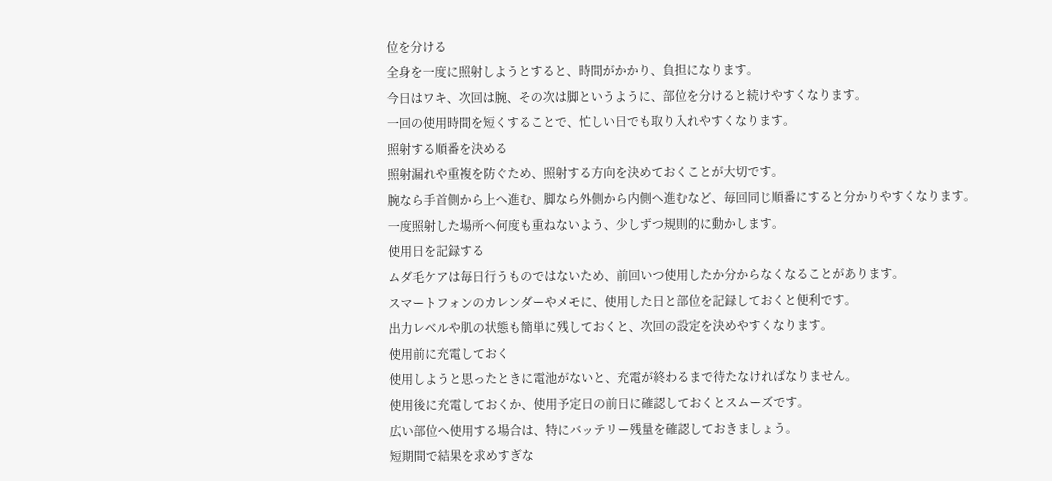位を分ける
全身を一度に照射しようとすると、時間がかかり、負担になります。
今日はワキ、次回は腕、その次は脚というように、部位を分けると続けやすくなります。
一回の使用時間を短くすることで、忙しい日でも取り入れやすくなります。
照射する順番を決める
照射漏れや重複を防ぐため、照射する方向を決めておくことが大切です。
腕なら手首側から上へ進む、脚なら外側から内側へ進むなど、毎回同じ順番にすると分かりやすくなります。
一度照射した場所へ何度も重ねないよう、少しずつ規則的に動かします。
使用日を記録する
ムダ毛ケアは毎日行うものではないため、前回いつ使用したか分からなくなることがあります。
スマートフォンのカレンダーやメモに、使用した日と部位を記録しておくと便利です。
出力レベルや肌の状態も簡単に残しておくと、次回の設定を決めやすくなります。
使用前に充電しておく
使用しようと思ったときに電池がないと、充電が終わるまで待たなければなりません。
使用後に充電しておくか、使用予定日の前日に確認しておくとスムーズです。
広い部位へ使用する場合は、特にバッテリー残量を確認しておきましょう。
短期間で結果を求めすぎな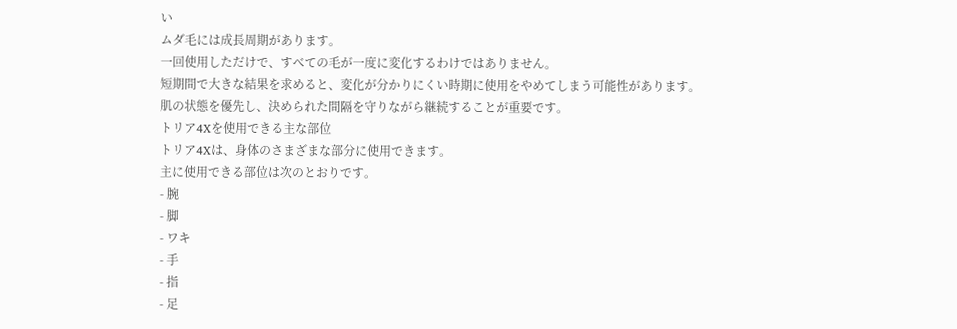い
ムダ毛には成長周期があります。
一回使用しただけで、すべての毛が一度に変化するわけではありません。
短期間で大きな結果を求めると、変化が分かりにくい時期に使用をやめてしまう可能性があります。
肌の状態を優先し、決められた間隔を守りながら継続することが重要です。
トリア4Xを使用できる主な部位
トリア4Xは、身体のさまざまな部分に使用できます。
主に使用できる部位は次のとおりです。
- 腕
- 脚
- ワキ
- 手
- 指
- 足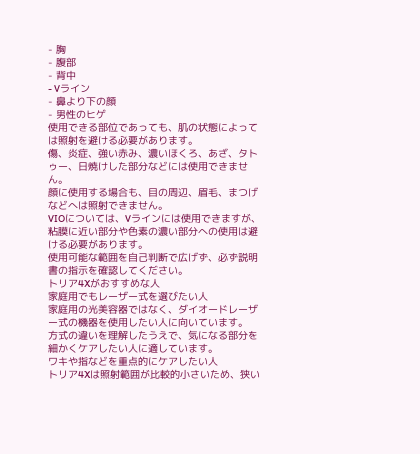- 胸
- 腹部
- 背中
- Vライン
- 鼻より下の顔
- 男性のヒゲ
使用できる部位であっても、肌の状態によっては照射を避ける必要があります。
傷、炎症、強い赤み、濃いほくろ、あざ、タトゥー、日焼けした部分などには使用できません。
顔に使用する場合も、目の周辺、眉毛、まつげなどへは照射できません。
VIOについては、Vラインには使用できますが、粘膜に近い部分や色素の濃い部分への使用は避ける必要があります。
使用可能な範囲を自己判断で広げず、必ず説明書の指示を確認してください。
トリア4Xがおすすめな人
家庭用でもレーザー式を選びたい人
家庭用の光美容器ではなく、ダイオードレーザー式の機器を使用したい人に向いています。
方式の違いを理解したうえで、気になる部分を細かくケアしたい人に適しています。
ワキや指などを重点的にケアしたい人
トリア4Xは照射範囲が比較的小さいため、狭い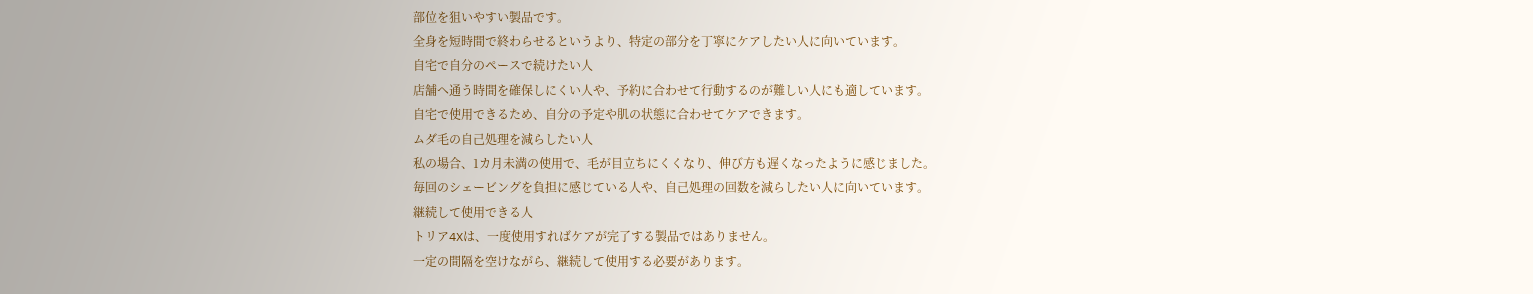部位を狙いやすい製品です。
全身を短時間で終わらせるというより、特定の部分を丁寧にケアしたい人に向いています。
自宅で自分のペースで続けたい人
店舗へ通う時間を確保しにくい人や、予約に合わせて行動するのが難しい人にも適しています。
自宅で使用できるため、自分の予定や肌の状態に合わせてケアできます。
ムダ毛の自己処理を減らしたい人
私の場合、1カ月未満の使用で、毛が目立ちにくくなり、伸び方も遅くなったように感じました。
毎回のシェービングを負担に感じている人や、自己処理の回数を減らしたい人に向いています。
継続して使用できる人
トリア4Xは、一度使用すればケアが完了する製品ではありません。
一定の間隔を空けながら、継続して使用する必要があります。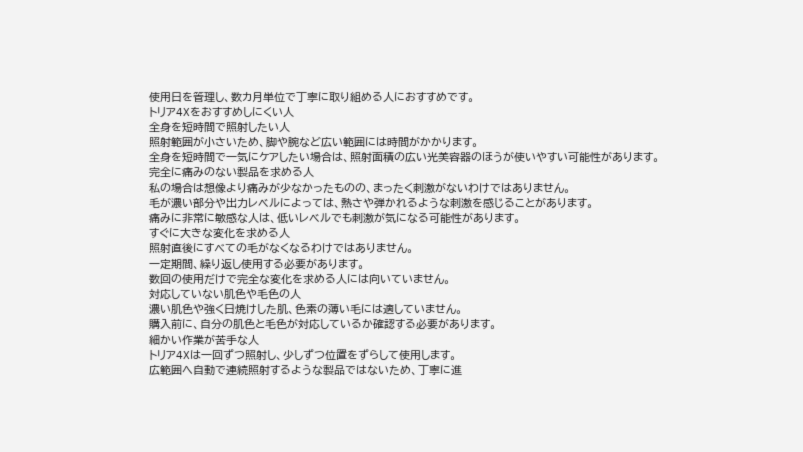使用日を管理し、数カ月単位で丁寧に取り組める人におすすめです。
トリア4Xをおすすめしにくい人
全身を短時間で照射したい人
照射範囲が小さいため、脚や腕など広い範囲には時間がかかります。
全身を短時間で一気にケアしたい場合は、照射面積の広い光美容器のほうが使いやすい可能性があります。
完全に痛みのない製品を求める人
私の場合は想像より痛みが少なかったものの、まったく刺激がないわけではありません。
毛が濃い部分や出力レベルによっては、熱さや弾かれるような刺激を感じることがあります。
痛みに非常に敏感な人は、低いレベルでも刺激が気になる可能性があります。
すぐに大きな変化を求める人
照射直後にすべての毛がなくなるわけではありません。
一定期間、繰り返し使用する必要があります。
数回の使用だけで完全な変化を求める人には向いていません。
対応していない肌色や毛色の人
濃い肌色や強く日焼けした肌、色素の薄い毛には適していません。
購入前に、自分の肌色と毛色が対応しているか確認する必要があります。
細かい作業が苦手な人
トリア4Xは一回ずつ照射し、少しずつ位置をずらして使用します。
広範囲へ自動で連続照射するような製品ではないため、丁寧に進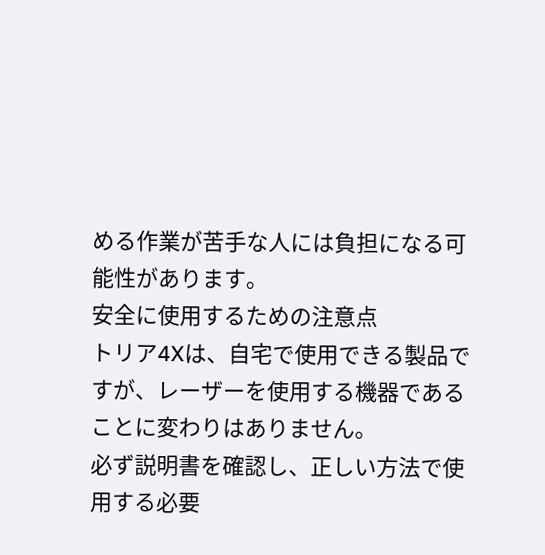める作業が苦手な人には負担になる可能性があります。
安全に使用するための注意点
トリア4Xは、自宅で使用できる製品ですが、レーザーを使用する機器であることに変わりはありません。
必ず説明書を確認し、正しい方法で使用する必要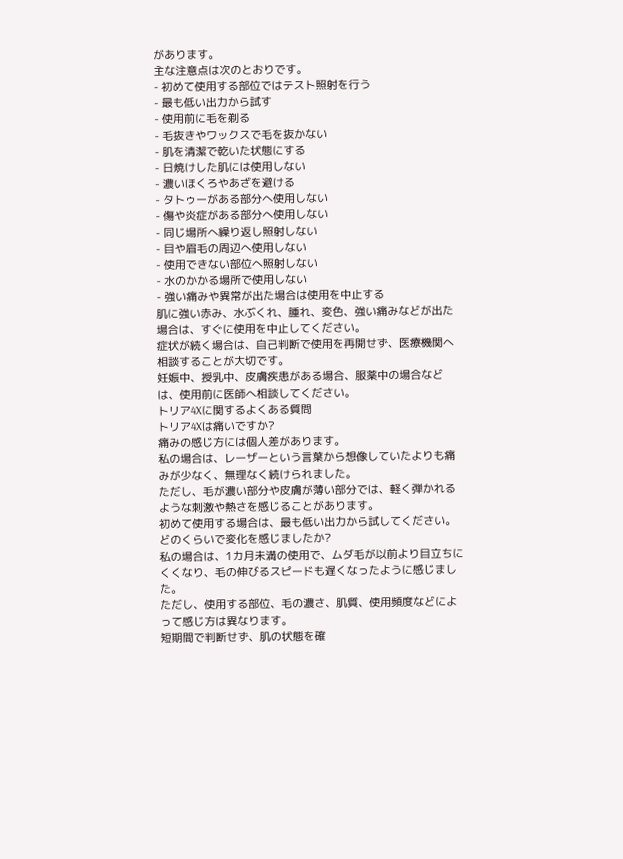があります。
主な注意点は次のとおりです。
- 初めて使用する部位ではテスト照射を行う
- 最も低い出力から試す
- 使用前に毛を剃る
- 毛抜きやワックスで毛を抜かない
- 肌を清潔で乾いた状態にする
- 日焼けした肌には使用しない
- 濃いほくろやあざを避ける
- タトゥーがある部分へ使用しない
- 傷や炎症がある部分へ使用しない
- 同じ場所へ繰り返し照射しない
- 目や眉毛の周辺へ使用しない
- 使用できない部位へ照射しない
- 水のかかる場所で使用しない
- 強い痛みや異常が出た場合は使用を中止する
肌に強い赤み、水ぶくれ、腫れ、変色、強い痛みなどが出た場合は、すぐに使用を中止してください。
症状が続く場合は、自己判断で使用を再開せず、医療機関へ相談することが大切です。
妊娠中、授乳中、皮膚疾患がある場合、服薬中の場合などは、使用前に医師へ相談してください。
トリア4Xに関するよくある質問
トリア4Xは痛いですか?
痛みの感じ方には個人差があります。
私の場合は、レーザーという言葉から想像していたよりも痛みが少なく、無理なく続けられました。
ただし、毛が濃い部分や皮膚が薄い部分では、軽く弾かれるような刺激や熱さを感じることがあります。
初めて使用する場合は、最も低い出力から試してください。
どのくらいで変化を感じましたか?
私の場合は、1カ月未満の使用で、ムダ毛が以前より目立ちにくくなり、毛の伸びるスピードも遅くなったように感じました。
ただし、使用する部位、毛の濃さ、肌質、使用頻度などによって感じ方は異なります。
短期間で判断せず、肌の状態を確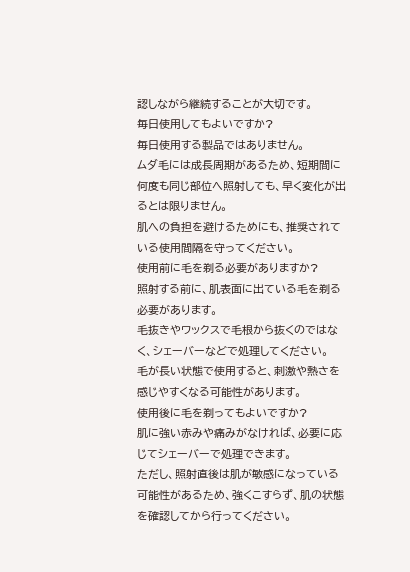認しながら継続することが大切です。
毎日使用してもよいですか?
毎日使用する製品ではありません。
ムダ毛には成長周期があるため、短期間に何度も同じ部位へ照射しても、早く変化が出るとは限りません。
肌への負担を避けるためにも、推奨されている使用間隔を守ってください。
使用前に毛を剃る必要がありますか?
照射する前に、肌表面に出ている毛を剃る必要があります。
毛抜きやワックスで毛根から抜くのではなく、シェーバーなどで処理してください。
毛が長い状態で使用すると、刺激や熱さを感じやすくなる可能性があります。
使用後に毛を剃ってもよいですか?
肌に強い赤みや痛みがなければ、必要に応じてシェーバーで処理できます。
ただし、照射直後は肌が敏感になっている可能性があるため、強くこすらず、肌の状態を確認してから行ってください。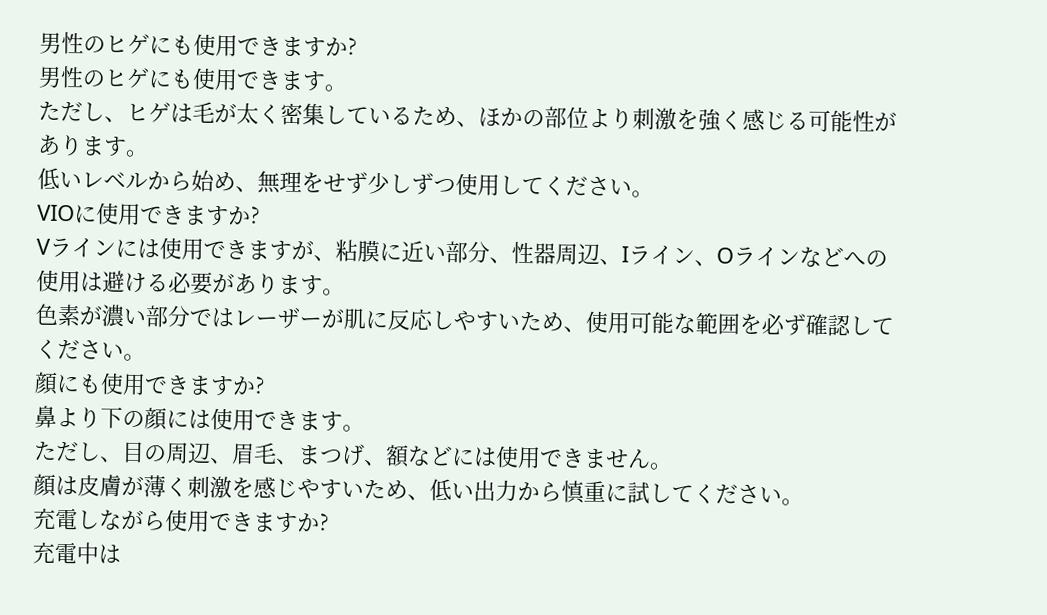男性のヒゲにも使用できますか?
男性のヒゲにも使用できます。
ただし、ヒゲは毛が太く密集しているため、ほかの部位より刺激を強く感じる可能性があります。
低いレベルから始め、無理をせず少しずつ使用してください。
VIOに使用できますか?
Vラインには使用できますが、粘膜に近い部分、性器周辺、Iライン、Oラインなどへの使用は避ける必要があります。
色素が濃い部分ではレーザーが肌に反応しやすいため、使用可能な範囲を必ず確認してください。
顔にも使用できますか?
鼻より下の顔には使用できます。
ただし、目の周辺、眉毛、まつげ、額などには使用できません。
顔は皮膚が薄く刺激を感じやすいため、低い出力から慎重に試してください。
充電しながら使用できますか?
充電中は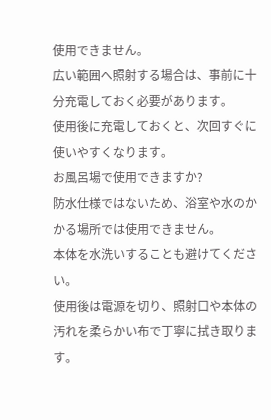使用できません。
広い範囲へ照射する場合は、事前に十分充電しておく必要があります。
使用後に充電しておくと、次回すぐに使いやすくなります。
お風呂場で使用できますか?
防水仕様ではないため、浴室や水のかかる場所では使用できません。
本体を水洗いすることも避けてください。
使用後は電源を切り、照射口や本体の汚れを柔らかい布で丁寧に拭き取ります。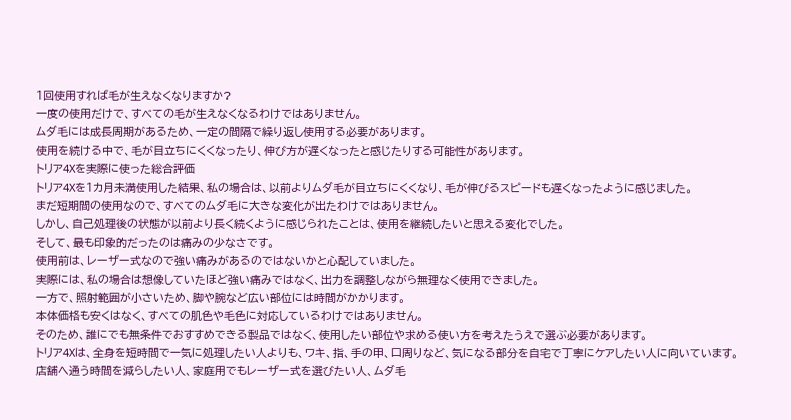1回使用すれば毛が生えなくなりますか?
一度の使用だけで、すべての毛が生えなくなるわけではありません。
ムダ毛には成長周期があるため、一定の間隔で繰り返し使用する必要があります。
使用を続ける中で、毛が目立ちにくくなったり、伸び方が遅くなったと感じたりする可能性があります。
トリア4Xを実際に使った総合評価
トリア4Xを1カ月未満使用した結果、私の場合は、以前よりムダ毛が目立ちにくくなり、毛が伸びるスピードも遅くなったように感じました。
まだ短期間の使用なので、すべてのムダ毛に大きな変化が出たわけではありません。
しかし、自己処理後の状態が以前より長く続くように感じられたことは、使用を継続したいと思える変化でした。
そして、最も印象的だったのは痛みの少なさです。
使用前は、レーザー式なので強い痛みがあるのではないかと心配していました。
実際には、私の場合は想像していたほど強い痛みではなく、出力を調整しながら無理なく使用できました。
一方で、照射範囲が小さいため、脚や腕など広い部位には時間がかかります。
本体価格も安くはなく、すべての肌色や毛色に対応しているわけではありません。
そのため、誰にでも無条件でおすすめできる製品ではなく、使用したい部位や求める使い方を考えたうえで選ぶ必要があります。
トリア4Xは、全身を短時間で一気に処理したい人よりも、ワキ、指、手の甲、口周りなど、気になる部分を自宅で丁寧にケアしたい人に向いています。
店舗へ通う時間を減らしたい人、家庭用でもレーザー式を選びたい人、ムダ毛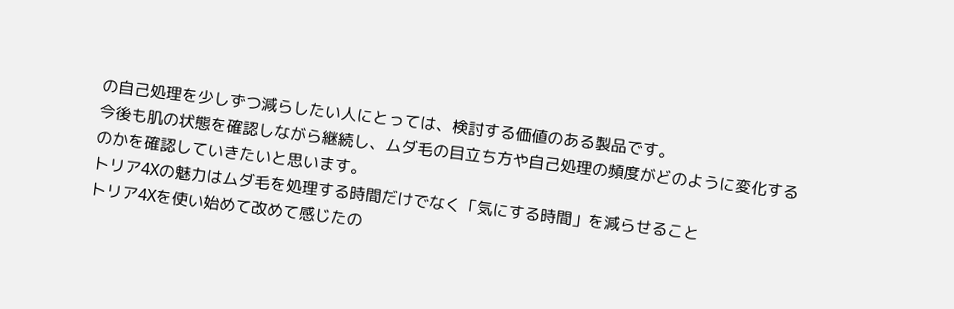の自己処理を少しずつ減らしたい人にとっては、検討する価値のある製品です。
今後も肌の状態を確認しながら継続し、ムダ毛の目立ち方や自己処理の頻度がどのように変化するのかを確認していきたいと思います。
トリア4Xの魅力はムダ毛を処理する時間だけでなく「気にする時間」を減らせること
トリア4Xを使い始めて改めて感じたの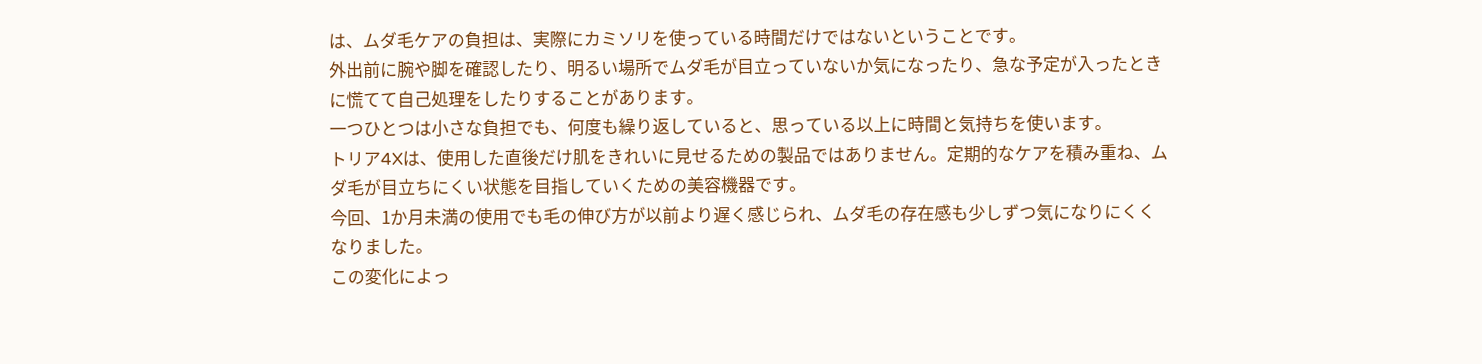は、ムダ毛ケアの負担は、実際にカミソリを使っている時間だけではないということです。
外出前に腕や脚を確認したり、明るい場所でムダ毛が目立っていないか気になったり、急な予定が入ったときに慌てて自己処理をしたりすることがあります。
一つひとつは小さな負担でも、何度も繰り返していると、思っている以上に時間と気持ちを使います。
トリア4Xは、使用した直後だけ肌をきれいに見せるための製品ではありません。定期的なケアを積み重ね、ムダ毛が目立ちにくい状態を目指していくための美容機器です。
今回、1か月未満の使用でも毛の伸び方が以前より遅く感じられ、ムダ毛の存在感も少しずつ気になりにくくなりました。
この変化によっ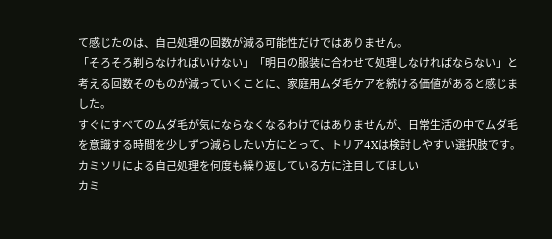て感じたのは、自己処理の回数が減る可能性だけではありません。
「そろそろ剃らなければいけない」「明日の服装に合わせて処理しなければならない」と考える回数そのものが減っていくことに、家庭用ムダ毛ケアを続ける価値があると感じました。
すぐにすべてのムダ毛が気にならなくなるわけではありませんが、日常生活の中でムダ毛を意識する時間を少しずつ減らしたい方にとって、トリア4Xは検討しやすい選択肢です。
カミソリによる自己処理を何度も繰り返している方に注目してほしい
カミ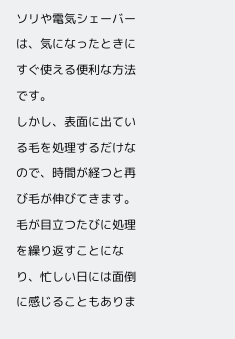ソリや電気シェーバーは、気になったときにすぐ使える便利な方法です。
しかし、表面に出ている毛を処理するだけなので、時間が経つと再び毛が伸びてきます。毛が目立つたびに処理を繰り返すことになり、忙しい日には面倒に感じることもありま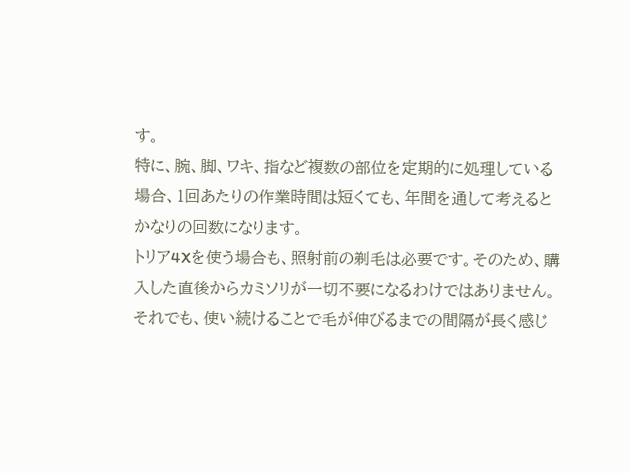す。
特に、腕、脚、ワキ、指など複数の部位を定期的に処理している場合、1回あたりの作業時間は短くても、年間を通して考えるとかなりの回数になります。
トリア4Xを使う場合も、照射前の剃毛は必要です。そのため、購入した直後からカミソリが一切不要になるわけではありません。
それでも、使い続けることで毛が伸びるまでの間隔が長く感じ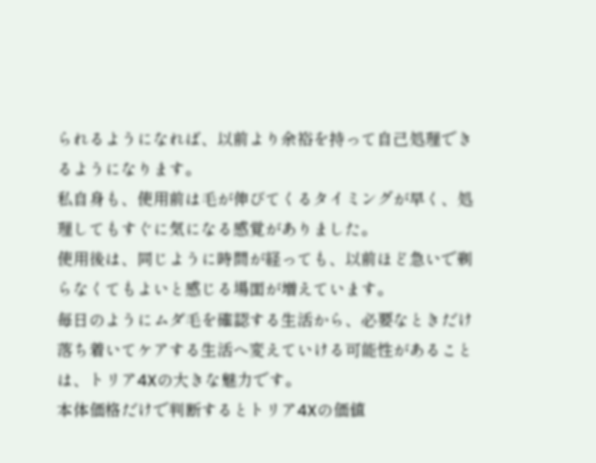られるようになれば、以前より余裕を持って自己処理できるようになります。
私自身も、使用前は毛が伸びてくるタイミングが早く、処理してもすぐに気になる感覚がありました。
使用後は、同じように時間が経っても、以前ほど急いで剃らなくてもよいと感じる場面が増えています。
毎日のようにムダ毛を確認する生活から、必要なときだけ落ち着いてケアする生活へ変えていける可能性があることは、トリア4Xの大きな魅力です。
本体価格だけで判断するとトリア4Xの価値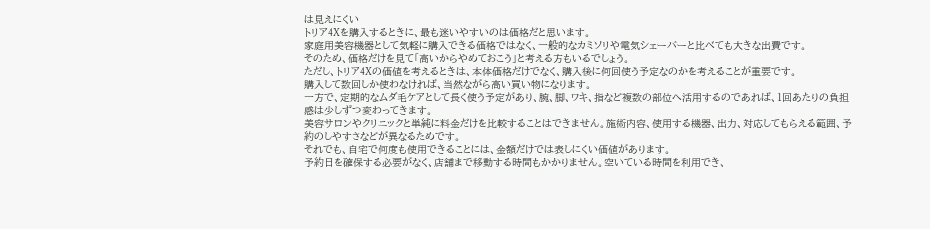は見えにくい
トリア4Xを購入するときに、最も迷いやすいのは価格だと思います。
家庭用美容機器として気軽に購入できる価格ではなく、一般的なカミソリや電気シェーバーと比べても大きな出費です。
そのため、価格だけを見て「高いからやめておこう」と考える方もいるでしょう。
ただし、トリア4Xの価値を考えるときは、本体価格だけでなく、購入後に何回使う予定なのかを考えることが重要です。
購入して数回しか使わなければ、当然ながら高い買い物になります。
一方で、定期的なムダ毛ケアとして長く使う予定があり、腕、脚、ワキ、指など複数の部位へ活用するのであれば、1回あたりの負担感は少しずつ変わってきます。
美容サロンやクリニックと単純に料金だけを比較することはできません。施術内容、使用する機器、出力、対応してもらえる範囲、予約のしやすさなどが異なるためです。
それでも、自宅で何度も使用できることには、金額だけでは表しにくい価値があります。
予約日を確保する必要がなく、店舗まで移動する時間もかかりません。空いている時間を利用でき、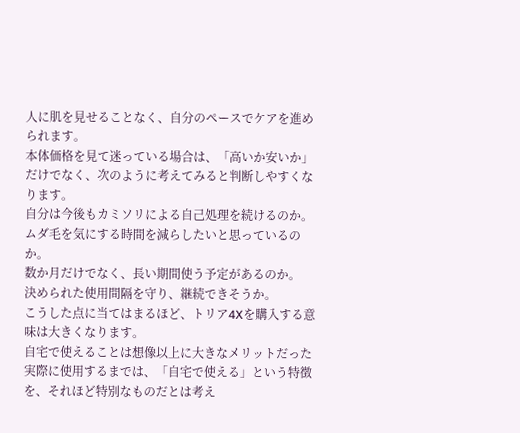人に肌を見せることなく、自分のペースでケアを進められます。
本体価格を見て迷っている場合は、「高いか安いか」だけでなく、次のように考えてみると判断しやすくなります。
自分は今後もカミソリによる自己処理を続けるのか。
ムダ毛を気にする時間を減らしたいと思っているのか。
数か月だけでなく、長い期間使う予定があるのか。
決められた使用間隔を守り、継続できそうか。
こうした点に当てはまるほど、トリア4Xを購入する意味は大きくなります。
自宅で使えることは想像以上に大きなメリットだった
実際に使用するまでは、「自宅で使える」という特徴を、それほど特別なものだとは考え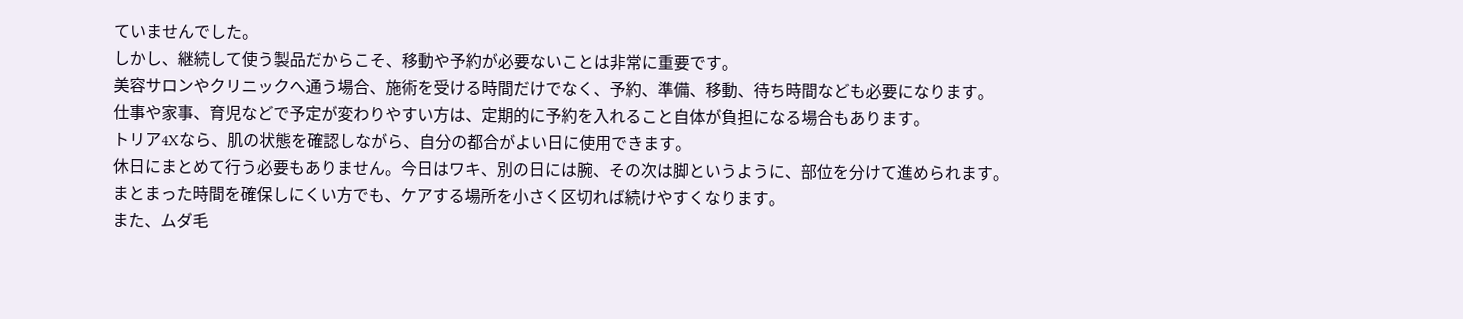ていませんでした。
しかし、継続して使う製品だからこそ、移動や予約が必要ないことは非常に重要です。
美容サロンやクリニックへ通う場合、施術を受ける時間だけでなく、予約、準備、移動、待ち時間なども必要になります。
仕事や家事、育児などで予定が変わりやすい方は、定期的に予約を入れること自体が負担になる場合もあります。
トリア4Xなら、肌の状態を確認しながら、自分の都合がよい日に使用できます。
休日にまとめて行う必要もありません。今日はワキ、別の日には腕、その次は脚というように、部位を分けて進められます。
まとまった時間を確保しにくい方でも、ケアする場所を小さく区切れば続けやすくなります。
また、ムダ毛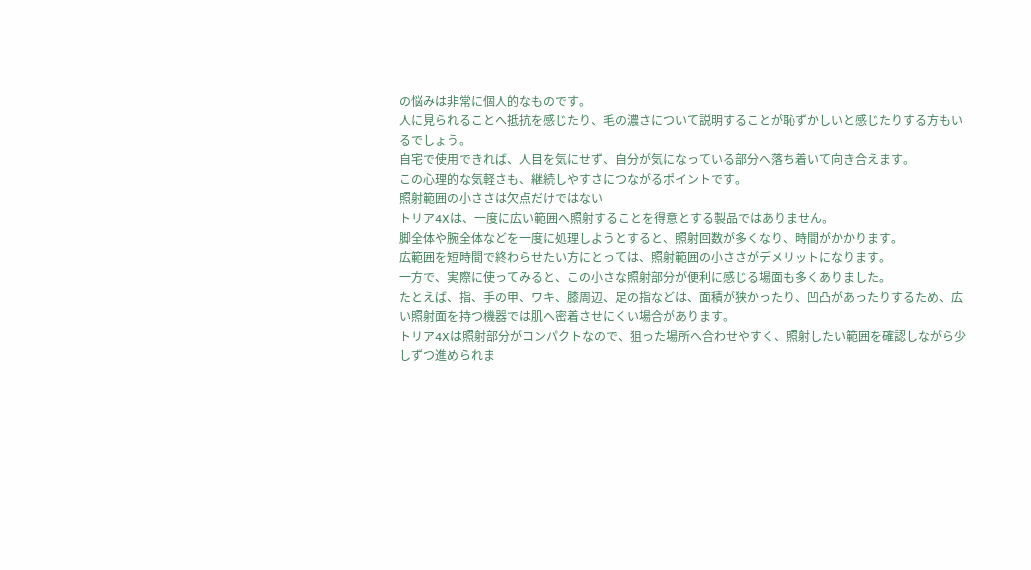の悩みは非常に個人的なものです。
人に見られることへ抵抗を感じたり、毛の濃さについて説明することが恥ずかしいと感じたりする方もいるでしょう。
自宅で使用できれば、人目を気にせず、自分が気になっている部分へ落ち着いて向き合えます。
この心理的な気軽さも、継続しやすさにつながるポイントです。
照射範囲の小ささは欠点だけではない
トリア4Xは、一度に広い範囲へ照射することを得意とする製品ではありません。
脚全体や腕全体などを一度に処理しようとすると、照射回数が多くなり、時間がかかります。
広範囲を短時間で終わらせたい方にとっては、照射範囲の小ささがデメリットになります。
一方で、実際に使ってみると、この小さな照射部分が便利に感じる場面も多くありました。
たとえば、指、手の甲、ワキ、膝周辺、足の指などは、面積が狭かったり、凹凸があったりするため、広い照射面を持つ機器では肌へ密着させにくい場合があります。
トリア4Xは照射部分がコンパクトなので、狙った場所へ合わせやすく、照射したい範囲を確認しながら少しずつ進められま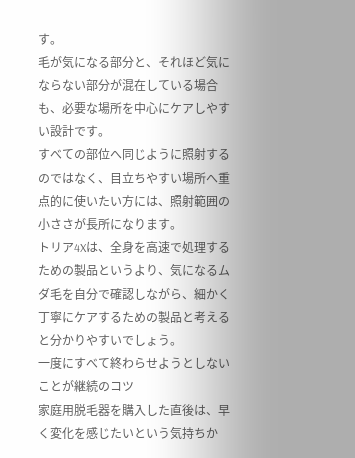す。
毛が気になる部分と、それほど気にならない部分が混在している場合も、必要な場所を中心にケアしやすい設計です。
すべての部位へ同じように照射するのではなく、目立ちやすい場所へ重点的に使いたい方には、照射範囲の小ささが長所になります。
トリア4Xは、全身を高速で処理するための製品というより、気になるムダ毛を自分で確認しながら、細かく丁寧にケアするための製品と考えると分かりやすいでしょう。
一度にすべて終わらせようとしないことが継続のコツ
家庭用脱毛器を購入した直後は、早く変化を感じたいという気持ちか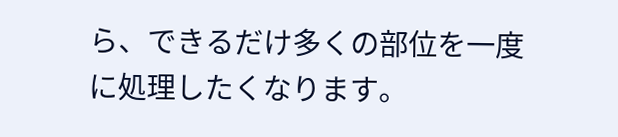ら、できるだけ多くの部位を一度に処理したくなります。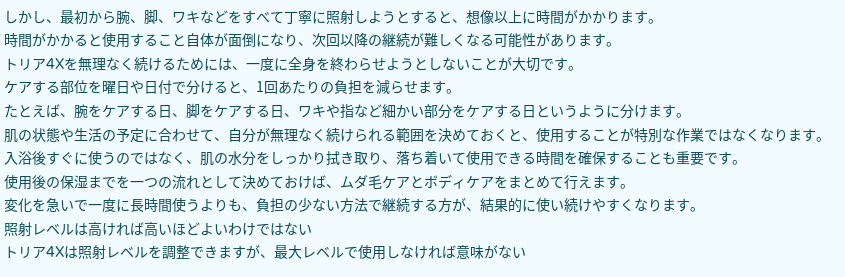しかし、最初から腕、脚、ワキなどをすべて丁寧に照射しようとすると、想像以上に時間がかかります。
時間がかかると使用すること自体が面倒になり、次回以降の継続が難しくなる可能性があります。
トリア4Xを無理なく続けるためには、一度に全身を終わらせようとしないことが大切です。
ケアする部位を曜日や日付で分けると、1回あたりの負担を減らせます。
たとえば、腕をケアする日、脚をケアする日、ワキや指など細かい部分をケアする日というように分けます。
肌の状態や生活の予定に合わせて、自分が無理なく続けられる範囲を決めておくと、使用することが特別な作業ではなくなります。
入浴後すぐに使うのではなく、肌の水分をしっかり拭き取り、落ち着いて使用できる時間を確保することも重要です。
使用後の保湿までを一つの流れとして決めておけば、ムダ毛ケアとボディケアをまとめて行えます。
変化を急いで一度に長時間使うよりも、負担の少ない方法で継続する方が、結果的に使い続けやすくなります。
照射レベルは高ければ高いほどよいわけではない
トリア4Xは照射レベルを調整できますが、最大レベルで使用しなければ意味がない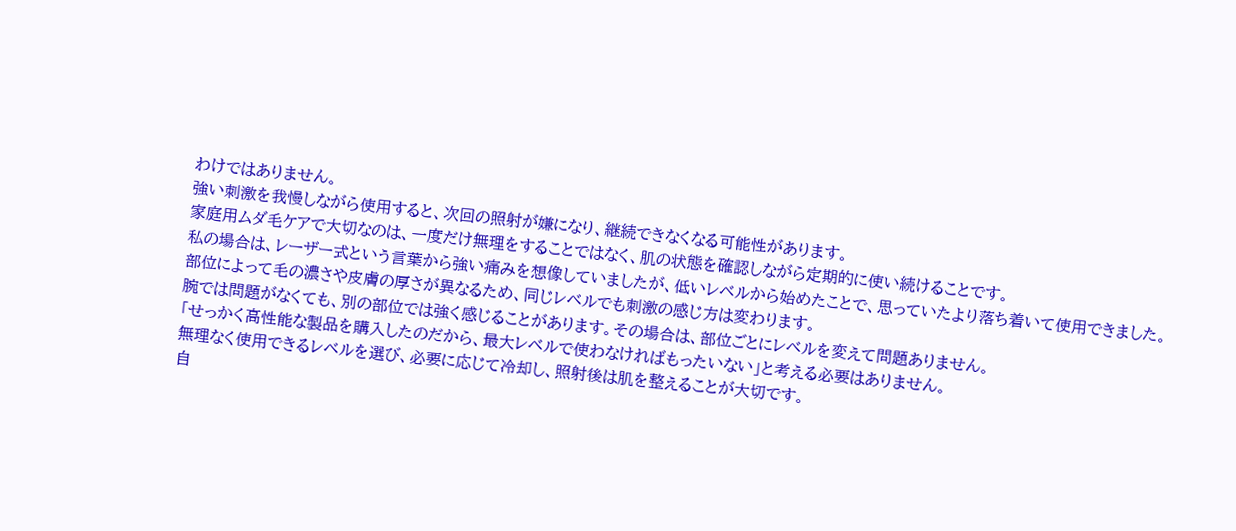わけではありません。
強い刺激を我慢しながら使用すると、次回の照射が嫌になり、継続できなくなる可能性があります。
家庭用ムダ毛ケアで大切なのは、一度だけ無理をすることではなく、肌の状態を確認しながら定期的に使い続けることです。
私の場合は、レーザー式という言葉から強い痛みを想像していましたが、低いレベルから始めたことで、思っていたより落ち着いて使用できました。
部位によって毛の濃さや皮膚の厚さが異なるため、同じレベルでも刺激の感じ方は変わります。
腕では問題がなくても、別の部位では強く感じることがあります。その場合は、部位ごとにレベルを変えて問題ありません。
「せっかく高性能な製品を購入したのだから、最大レベルで使わなければもったいない」と考える必要はありません。
無理なく使用できるレベルを選び、必要に応じて冷却し、照射後は肌を整えることが大切です。
自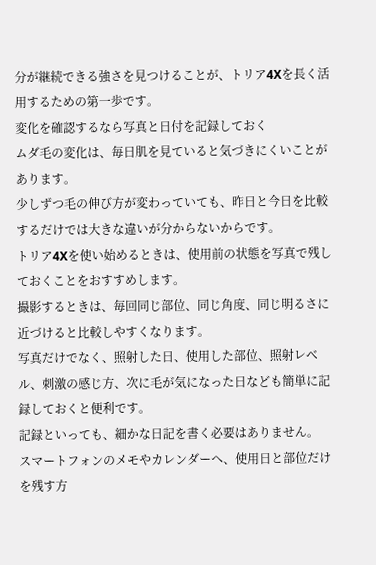分が継続できる強さを見つけることが、トリア4Xを長く活用するための第一歩です。
変化を確認するなら写真と日付を記録しておく
ムダ毛の変化は、毎日肌を見ていると気づきにくいことがあります。
少しずつ毛の伸び方が変わっていても、昨日と今日を比較するだけでは大きな違いが分からないからです。
トリア4Xを使い始めるときは、使用前の状態を写真で残しておくことをおすすめします。
撮影するときは、毎回同じ部位、同じ角度、同じ明るさに近づけると比較しやすくなります。
写真だけでなく、照射した日、使用した部位、照射レベル、刺激の感じ方、次に毛が気になった日なども簡単に記録しておくと便利です。
記録といっても、細かな日記を書く必要はありません。
スマートフォンのメモやカレンダーへ、使用日と部位だけを残す方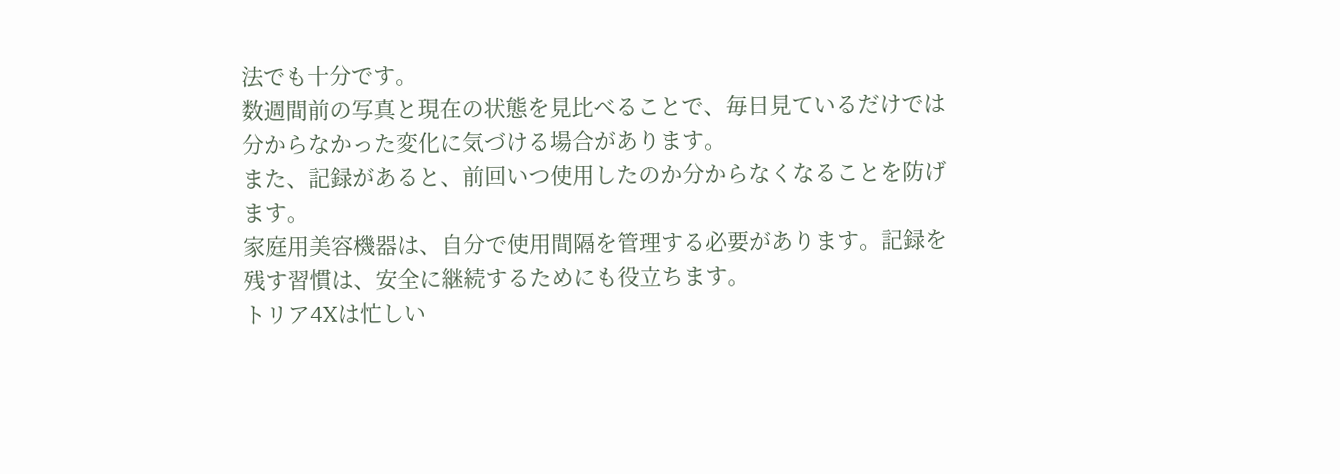法でも十分です。
数週間前の写真と現在の状態を見比べることで、毎日見ているだけでは分からなかった変化に気づける場合があります。
また、記録があると、前回いつ使用したのか分からなくなることを防げます。
家庭用美容機器は、自分で使用間隔を管理する必要があります。記録を残す習慣は、安全に継続するためにも役立ちます。
トリア4Xは忙しい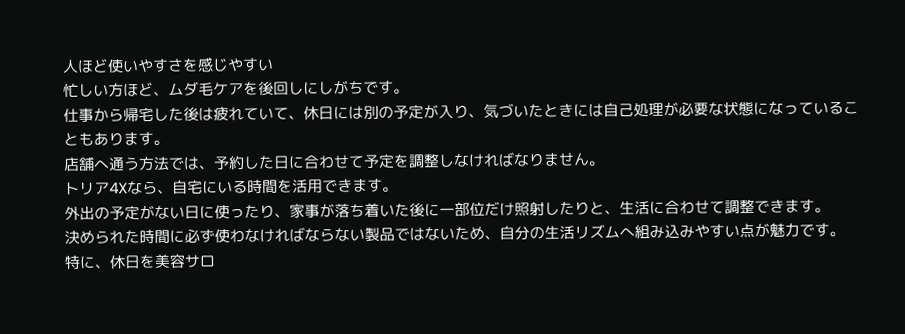人ほど使いやすさを感じやすい
忙しい方ほど、ムダ毛ケアを後回しにしがちです。
仕事から帰宅した後は疲れていて、休日には別の予定が入り、気づいたときには自己処理が必要な状態になっていることもあります。
店舗へ通う方法では、予約した日に合わせて予定を調整しなければなりません。
トリア4Xなら、自宅にいる時間を活用できます。
外出の予定がない日に使ったり、家事が落ち着いた後に一部位だけ照射したりと、生活に合わせて調整できます。
決められた時間に必ず使わなければならない製品ではないため、自分の生活リズムへ組み込みやすい点が魅力です。
特に、休日を美容サロ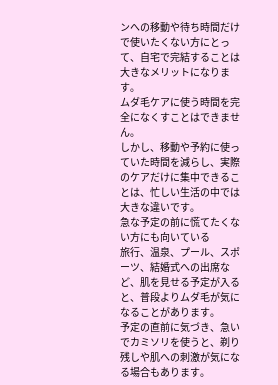ンへの移動や待ち時間だけで使いたくない方にとって、自宅で完結することは大きなメリットになります。
ムダ毛ケアに使う時間を完全になくすことはできません。
しかし、移動や予約に使っていた時間を減らし、実際のケアだけに集中できることは、忙しい生活の中では大きな違いです。
急な予定の前に慌てたくない方にも向いている
旅行、温泉、プール、スポーツ、結婚式への出席など、肌を見せる予定が入ると、普段よりムダ毛が気になることがあります。
予定の直前に気づき、急いでカミソリを使うと、剃り残しや肌への刺激が気になる場合もあります。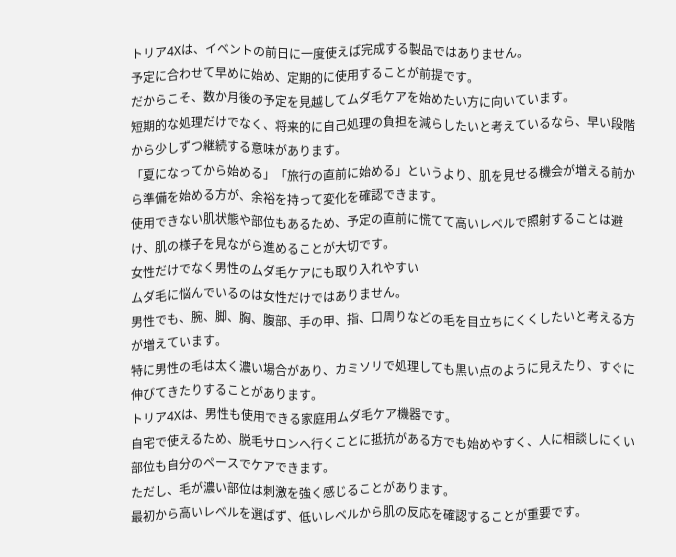トリア4Xは、イベントの前日に一度使えば完成する製品ではありません。
予定に合わせて早めに始め、定期的に使用することが前提です。
だからこそ、数か月後の予定を見越してムダ毛ケアを始めたい方に向いています。
短期的な処理だけでなく、将来的に自己処理の負担を減らしたいと考えているなら、早い段階から少しずつ継続する意味があります。
「夏になってから始める」「旅行の直前に始める」というより、肌を見せる機会が増える前から準備を始める方が、余裕を持って変化を確認できます。
使用できない肌状態や部位もあるため、予定の直前に慌てて高いレベルで照射することは避け、肌の様子を見ながら進めることが大切です。
女性だけでなく男性のムダ毛ケアにも取り入れやすい
ムダ毛に悩んでいるのは女性だけではありません。
男性でも、腕、脚、胸、腹部、手の甲、指、口周りなどの毛を目立ちにくくしたいと考える方が増えています。
特に男性の毛は太く濃い場合があり、カミソリで処理しても黒い点のように見えたり、すぐに伸びてきたりすることがあります。
トリア4Xは、男性も使用できる家庭用ムダ毛ケア機器です。
自宅で使えるため、脱毛サロンへ行くことに抵抗がある方でも始めやすく、人に相談しにくい部位も自分のペースでケアできます。
ただし、毛が濃い部位は刺激を強く感じることがあります。
最初から高いレベルを選ばず、低いレベルから肌の反応を確認することが重要です。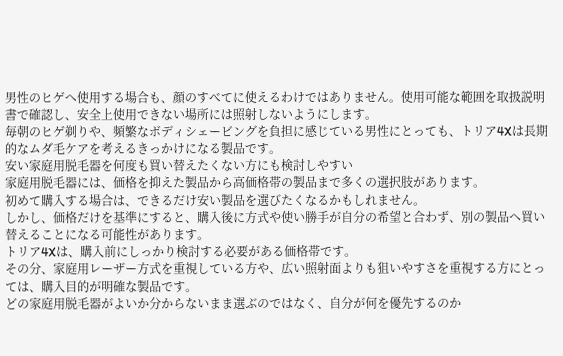男性のヒゲへ使用する場合も、顔のすべてに使えるわけではありません。使用可能な範囲を取扱説明書で確認し、安全上使用できない場所には照射しないようにします。
毎朝のヒゲ剃りや、頻繁なボディシェービングを負担に感じている男性にとっても、トリア4Xは長期的なムダ毛ケアを考えるきっかけになる製品です。
安い家庭用脱毛器を何度も買い替えたくない方にも検討しやすい
家庭用脱毛器には、価格を抑えた製品から高価格帯の製品まで多くの選択肢があります。
初めて購入する場合は、できるだけ安い製品を選びたくなるかもしれません。
しかし、価格だけを基準にすると、購入後に方式や使い勝手が自分の希望と合わず、別の製品へ買い替えることになる可能性があります。
トリア4Xは、購入前にしっかり検討する必要がある価格帯です。
その分、家庭用レーザー方式を重視している方や、広い照射面よりも狙いやすさを重視する方にとっては、購入目的が明確な製品です。
どの家庭用脱毛器がよいか分からないまま選ぶのではなく、自分が何を優先するのか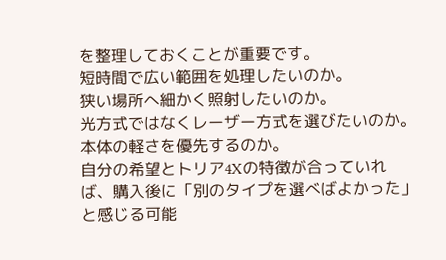を整理しておくことが重要です。
短時間で広い範囲を処理したいのか。
狭い場所へ細かく照射したいのか。
光方式ではなくレーザー方式を選びたいのか。
本体の軽さを優先するのか。
自分の希望とトリア4Xの特徴が合っていれば、購入後に「別のタイプを選べばよかった」と感じる可能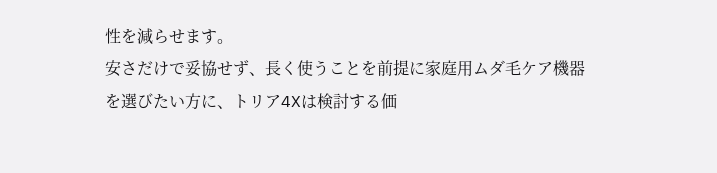性を減らせます。
安さだけで妥協せず、長く使うことを前提に家庭用ムダ毛ケア機器を選びたい方に、トリア4Xは検討する価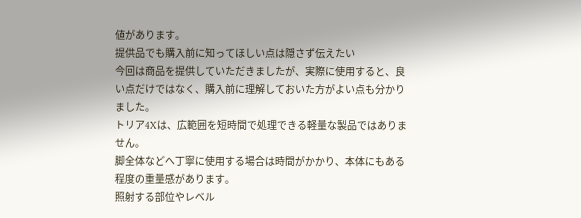値があります。
提供品でも購入前に知ってほしい点は隠さず伝えたい
今回は商品を提供していただきましたが、実際に使用すると、良い点だけではなく、購入前に理解しておいた方がよい点も分かりました。
トリア4Xは、広範囲を短時間で処理できる軽量な製品ではありません。
脚全体などへ丁寧に使用する場合は時間がかかり、本体にもある程度の重量感があります。
照射する部位やレベル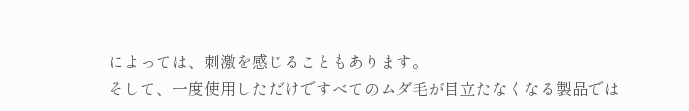によっては、刺激を感じることもあります。
そして、一度使用しただけですべてのムダ毛が目立たなくなる製品では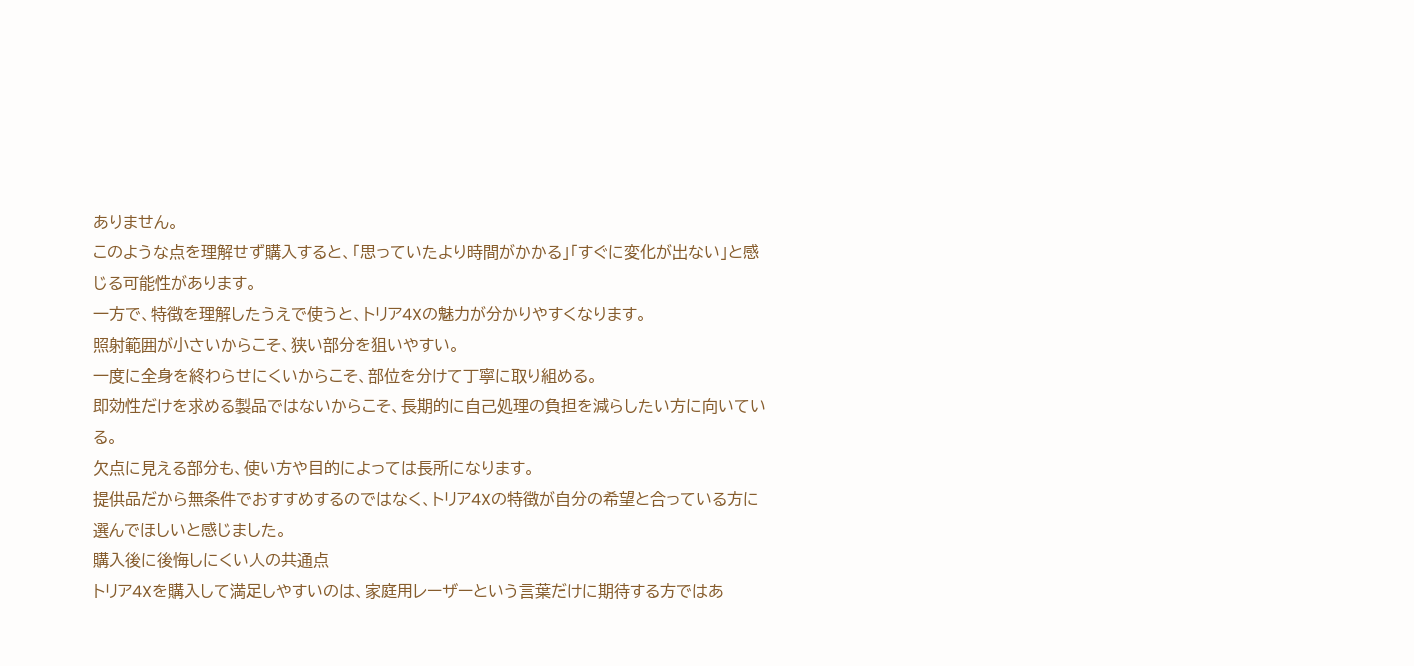ありません。
このような点を理解せず購入すると、「思っていたより時間がかかる」「すぐに変化が出ない」と感じる可能性があります。
一方で、特徴を理解したうえで使うと、トリア4Xの魅力が分かりやすくなります。
照射範囲が小さいからこそ、狭い部分を狙いやすい。
一度に全身を終わらせにくいからこそ、部位を分けて丁寧に取り組める。
即効性だけを求める製品ではないからこそ、長期的に自己処理の負担を減らしたい方に向いている。
欠点に見える部分も、使い方や目的によっては長所になります。
提供品だから無条件でおすすめするのではなく、トリア4Xの特徴が自分の希望と合っている方に選んでほしいと感じました。
購入後に後悔しにくい人の共通点
トリア4Xを購入して満足しやすいのは、家庭用レーザーという言葉だけに期待する方ではあ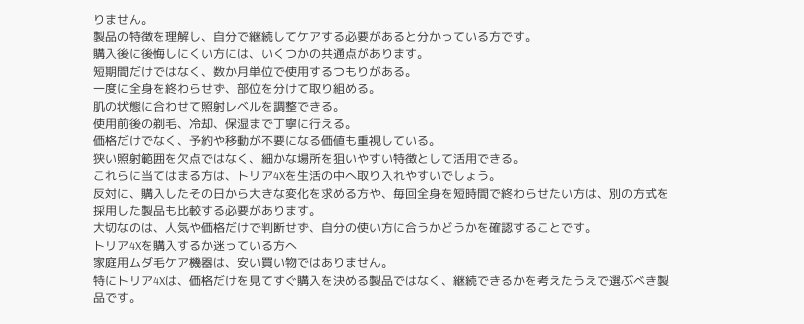りません。
製品の特徴を理解し、自分で継続してケアする必要があると分かっている方です。
購入後に後悔しにくい方には、いくつかの共通点があります。
短期間だけではなく、数か月単位で使用するつもりがある。
一度に全身を終わらせず、部位を分けて取り組める。
肌の状態に合わせて照射レベルを調整できる。
使用前後の剃毛、冷却、保湿まで丁寧に行える。
価格だけでなく、予約や移動が不要になる価値も重視している。
狭い照射範囲を欠点ではなく、細かな場所を狙いやすい特徴として活用できる。
これらに当てはまる方は、トリア4Xを生活の中へ取り入れやすいでしょう。
反対に、購入したその日から大きな変化を求める方や、毎回全身を短時間で終わらせたい方は、別の方式を採用した製品も比較する必要があります。
大切なのは、人気や価格だけで判断せず、自分の使い方に合うかどうかを確認することです。
トリア4Xを購入するか迷っている方へ
家庭用ムダ毛ケア機器は、安い買い物ではありません。
特にトリア4Xは、価格だけを見てすぐ購入を決める製品ではなく、継続できるかを考えたうえで選ぶべき製品です。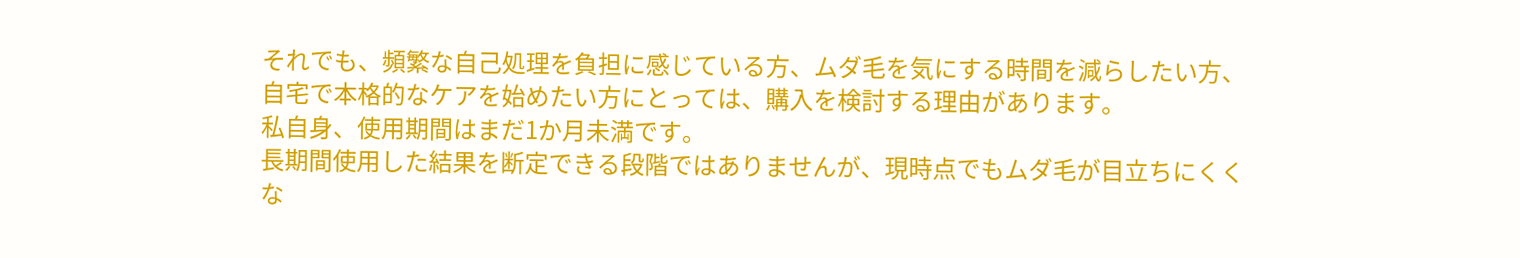それでも、頻繁な自己処理を負担に感じている方、ムダ毛を気にする時間を減らしたい方、自宅で本格的なケアを始めたい方にとっては、購入を検討する理由があります。
私自身、使用期間はまだ1か月未満です。
長期間使用した結果を断定できる段階ではありませんが、現時点でもムダ毛が目立ちにくくな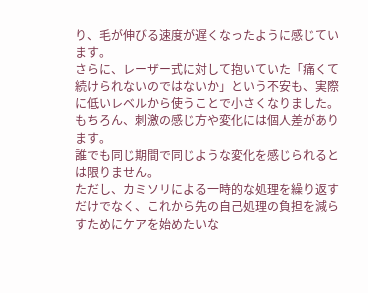り、毛が伸びる速度が遅くなったように感じています。
さらに、レーザー式に対して抱いていた「痛くて続けられないのではないか」という不安も、実際に低いレベルから使うことで小さくなりました。
もちろん、刺激の感じ方や変化には個人差があります。
誰でも同じ期間で同じような変化を感じられるとは限りません。
ただし、カミソリによる一時的な処理を繰り返すだけでなく、これから先の自己処理の負担を減らすためにケアを始めたいな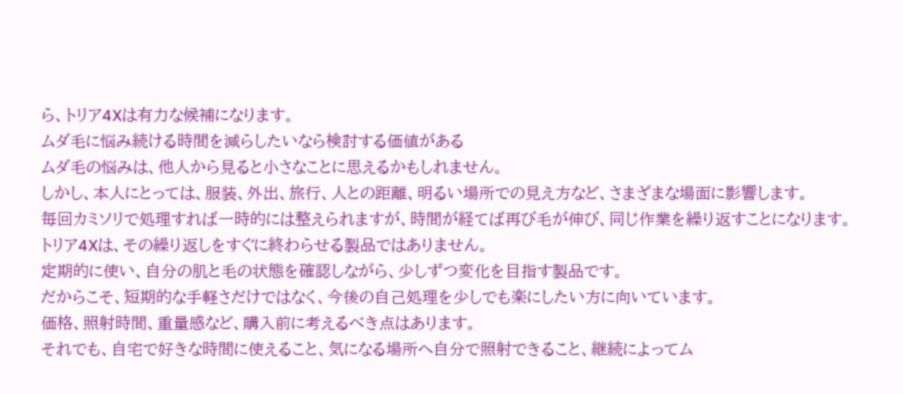ら、トリア4Xは有力な候補になります。
ムダ毛に悩み続ける時間を減らしたいなら検討する価値がある
ムダ毛の悩みは、他人から見ると小さなことに思えるかもしれません。
しかし、本人にとっては、服装、外出、旅行、人との距離、明るい場所での見え方など、さまざまな場面に影響します。
毎回カミソリで処理すれば一時的には整えられますが、時間が経てば再び毛が伸び、同じ作業を繰り返すことになります。
トリア4Xは、その繰り返しをすぐに終わらせる製品ではありません。
定期的に使い、自分の肌と毛の状態を確認しながら、少しずつ変化を目指す製品です。
だからこそ、短期的な手軽さだけではなく、今後の自己処理を少しでも楽にしたい方に向いています。
価格、照射時間、重量感など、購入前に考えるべき点はあります。
それでも、自宅で好きな時間に使えること、気になる場所へ自分で照射できること、継続によってム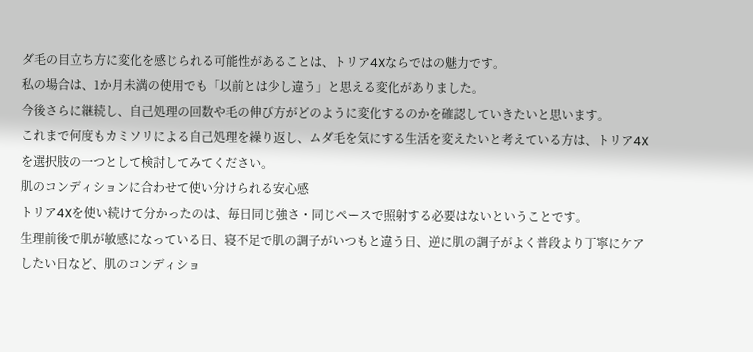ダ毛の目立ち方に変化を感じられる可能性があることは、トリア4Xならではの魅力です。
私の場合は、1か月未満の使用でも「以前とは少し違う」と思える変化がありました。
今後さらに継続し、自己処理の回数や毛の伸び方がどのように変化するのかを確認していきたいと思います。
これまで何度もカミソリによる自己処理を繰り返し、ムダ毛を気にする生活を変えたいと考えている方は、トリア4Xを選択肢の一つとして検討してみてください。
肌のコンディションに合わせて使い分けられる安心感
トリア4Xを使い続けて分かったのは、毎日同じ強さ・同じペースで照射する必要はないということです。
生理前後で肌が敏感になっている日、寝不足で肌の調子がいつもと違う日、逆に肌の調子がよく普段より丁寧にケアしたい日など、肌のコンディショ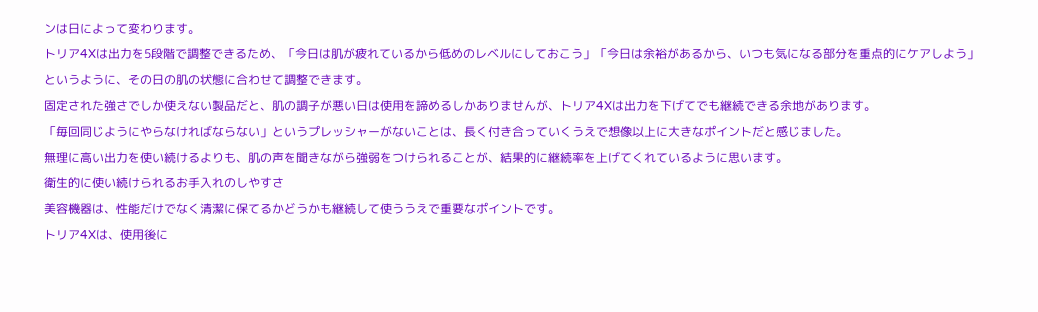ンは日によって変わります。
トリア4Xは出力を5段階で調整できるため、「今日は肌が疲れているから低めのレベルにしておこう」「今日は余裕があるから、いつも気になる部分を重点的にケアしよう」というように、その日の肌の状態に合わせて調整できます。
固定された強さでしか使えない製品だと、肌の調子が悪い日は使用を諦めるしかありませんが、トリア4Xは出力を下げてでも継続できる余地があります。
「毎回同じようにやらなければならない」というプレッシャーがないことは、長く付き合っていくうえで想像以上に大きなポイントだと感じました。
無理に高い出力を使い続けるよりも、肌の声を聞きながら強弱をつけられることが、結果的に継続率を上げてくれているように思います。
衛生的に使い続けられるお手入れのしやすさ
美容機器は、性能だけでなく清潔に保てるかどうかも継続して使ううえで重要なポイントです。
トリア4Xは、使用後に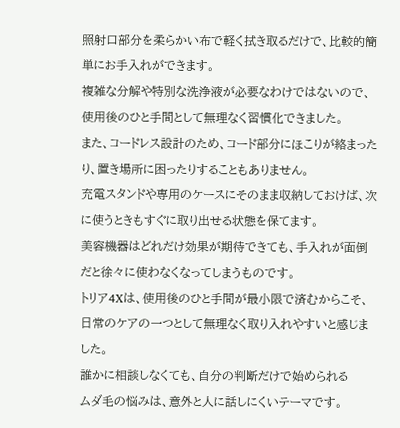照射口部分を柔らかい布で軽く拭き取るだけで、比較的簡単にお手入れができます。
複雑な分解や特別な洗浄液が必要なわけではないので、使用後のひと手間として無理なく習慣化できました。
また、コードレス設計のため、コード部分にほこりが絡まったり、置き場所に困ったりすることもありません。
充電スタンドや専用のケースにそのまま収納しておけば、次に使うときもすぐに取り出せる状態を保てます。
美容機器はどれだけ効果が期待できても、手入れが面倒だと徐々に使わなくなってしまうものです。
トリア4Xは、使用後のひと手間が最小限で済むからこそ、日常のケアの一つとして無理なく取り入れやすいと感じました。
誰かに相談しなくても、自分の判断だけで始められる
ムダ毛の悩みは、意外と人に話しにくいテーマです。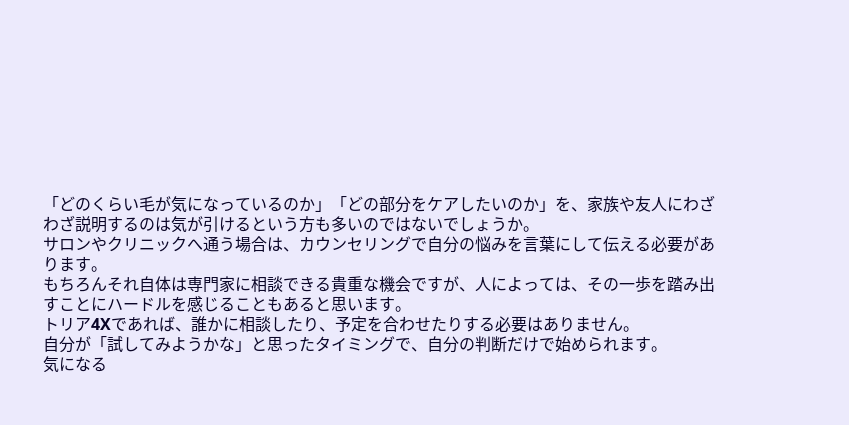「どのくらい毛が気になっているのか」「どの部分をケアしたいのか」を、家族や友人にわざわざ説明するのは気が引けるという方も多いのではないでしょうか。
サロンやクリニックへ通う場合は、カウンセリングで自分の悩みを言葉にして伝える必要があります。
もちろんそれ自体は専門家に相談できる貴重な機会ですが、人によっては、その一歩を踏み出すことにハードルを感じることもあると思います。
トリア4Xであれば、誰かに相談したり、予定を合わせたりする必要はありません。
自分が「試してみようかな」と思ったタイミングで、自分の判断だけで始められます。
気になる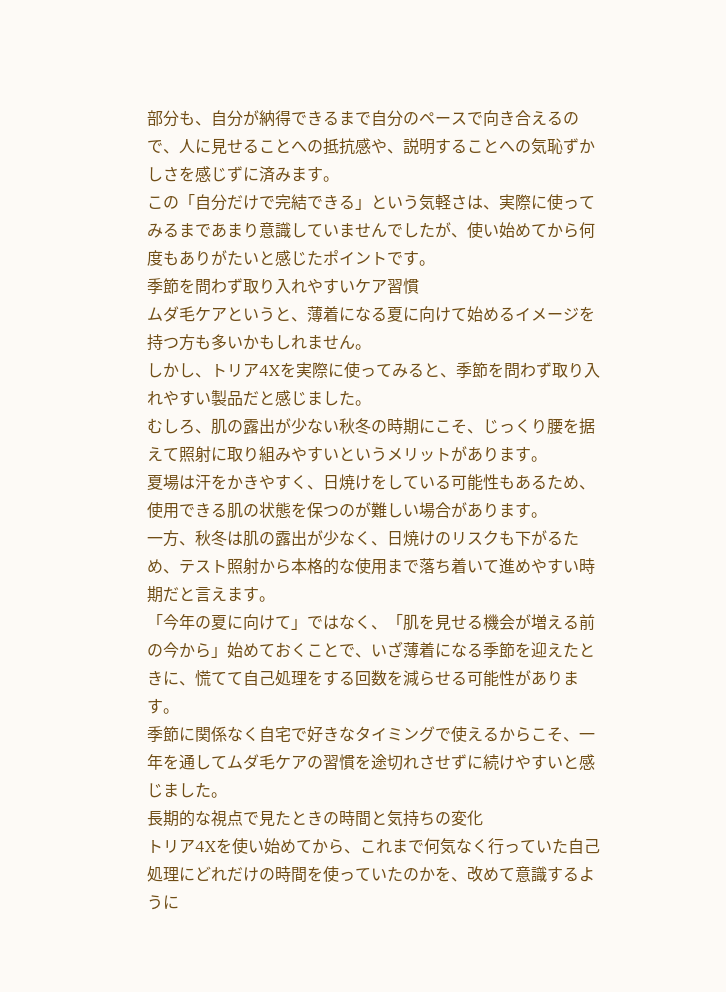部分も、自分が納得できるまで自分のペースで向き合えるので、人に見せることへの抵抗感や、説明することへの気恥ずかしさを感じずに済みます。
この「自分だけで完結できる」という気軽さは、実際に使ってみるまであまり意識していませんでしたが、使い始めてから何度もありがたいと感じたポイントです。
季節を問わず取り入れやすいケア習慣
ムダ毛ケアというと、薄着になる夏に向けて始めるイメージを持つ方も多いかもしれません。
しかし、トリア4Xを実際に使ってみると、季節を問わず取り入れやすい製品だと感じました。
むしろ、肌の露出が少ない秋冬の時期にこそ、じっくり腰を据えて照射に取り組みやすいというメリットがあります。
夏場は汗をかきやすく、日焼けをしている可能性もあるため、使用できる肌の状態を保つのが難しい場合があります。
一方、秋冬は肌の露出が少なく、日焼けのリスクも下がるため、テスト照射から本格的な使用まで落ち着いて進めやすい時期だと言えます。
「今年の夏に向けて」ではなく、「肌を見せる機会が増える前の今から」始めておくことで、いざ薄着になる季節を迎えたときに、慌てて自己処理をする回数を減らせる可能性があります。
季節に関係なく自宅で好きなタイミングで使えるからこそ、一年を通してムダ毛ケアの習慣を途切れさせずに続けやすいと感じました。
長期的な視点で見たときの時間と気持ちの変化
トリア4Xを使い始めてから、これまで何気なく行っていた自己処理にどれだけの時間を使っていたのかを、改めて意識するように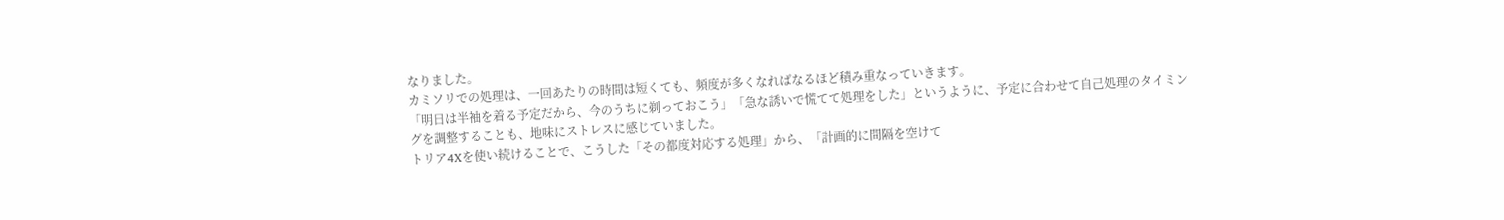なりました。
カミソリでの処理は、一回あたりの時間は短くても、頻度が多くなればなるほど積み重なっていきます。
「明日は半袖を着る予定だから、今のうちに剃っておこう」「急な誘いで慌てて処理をした」というように、予定に合わせて自己処理のタイミングを調整することも、地味にストレスに感じていました。
トリア4Xを使い続けることで、こうした「その都度対応する処理」から、「計画的に間隔を空けて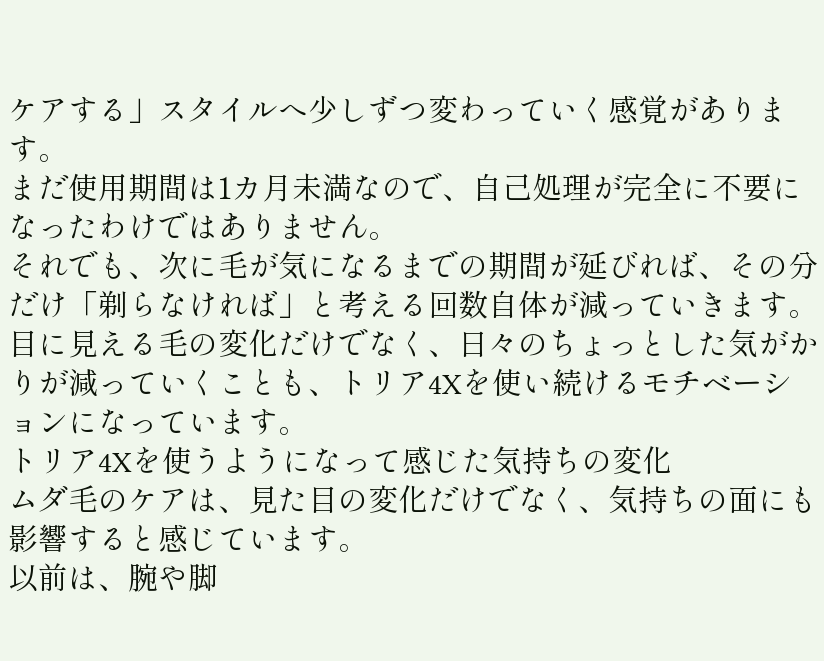ケアする」スタイルへ少しずつ変わっていく感覚があります。
まだ使用期間は1カ月未満なので、自己処理が完全に不要になったわけではありません。
それでも、次に毛が気になるまでの期間が延びれば、その分だけ「剃らなければ」と考える回数自体が減っていきます。
目に見える毛の変化だけでなく、日々のちょっとした気がかりが減っていくことも、トリア4Xを使い続けるモチベーションになっています。
トリア4Xを使うようになって感じた気持ちの変化
ムダ毛のケアは、見た目の変化だけでなく、気持ちの面にも影響すると感じています。
以前は、腕や脚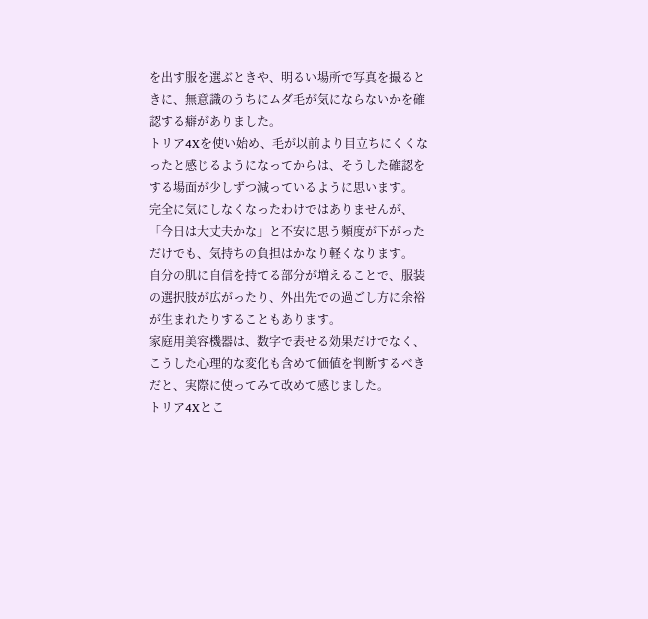を出す服を選ぶときや、明るい場所で写真を撮るときに、無意識のうちにムダ毛が気にならないかを確認する癖がありました。
トリア4Xを使い始め、毛が以前より目立ちにくくなったと感じるようになってからは、そうした確認をする場面が少しずつ減っているように思います。
完全に気にしなくなったわけではありませんが、「今日は大丈夫かな」と不安に思う頻度が下がっただけでも、気持ちの負担はかなり軽くなります。
自分の肌に自信を持てる部分が増えることで、服装の選択肢が広がったり、外出先での過ごし方に余裕が生まれたりすることもあります。
家庭用美容機器は、数字で表せる効果だけでなく、こうした心理的な変化も含めて価値を判断するべきだと、実際に使ってみて改めて感じました。
トリア4Xとこ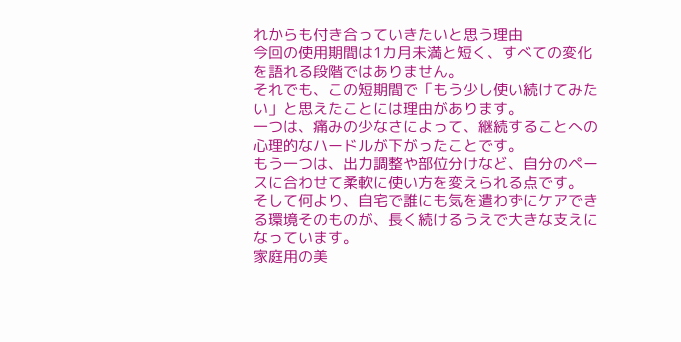れからも付き合っていきたいと思う理由
今回の使用期間は1カ月未満と短く、すべての変化を語れる段階ではありません。
それでも、この短期間で「もう少し使い続けてみたい」と思えたことには理由があります。
一つは、痛みの少なさによって、継続することへの心理的なハードルが下がったことです。
もう一つは、出力調整や部位分けなど、自分のペースに合わせて柔軟に使い方を変えられる点です。
そして何より、自宅で誰にも気を遣わずにケアできる環境そのものが、長く続けるうえで大きな支えになっています。
家庭用の美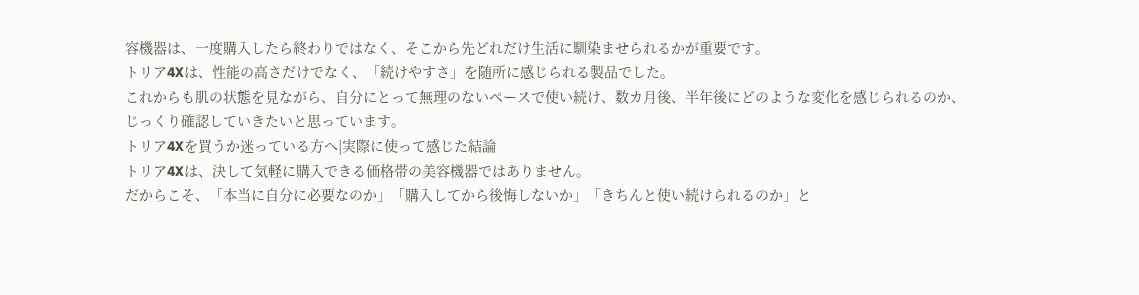容機器は、一度購入したら終わりではなく、そこから先どれだけ生活に馴染ませられるかが重要です。
トリア4Xは、性能の高さだけでなく、「続けやすさ」を随所に感じられる製品でした。
これからも肌の状態を見ながら、自分にとって無理のないペースで使い続け、数カ月後、半年後にどのような変化を感じられるのか、じっくり確認していきたいと思っています。
トリア4Xを買うか迷っている方へ|実際に使って感じた結論
トリア4Xは、決して気軽に購入できる価格帯の美容機器ではありません。
だからこそ、「本当に自分に必要なのか」「購入してから後悔しないか」「きちんと使い続けられるのか」と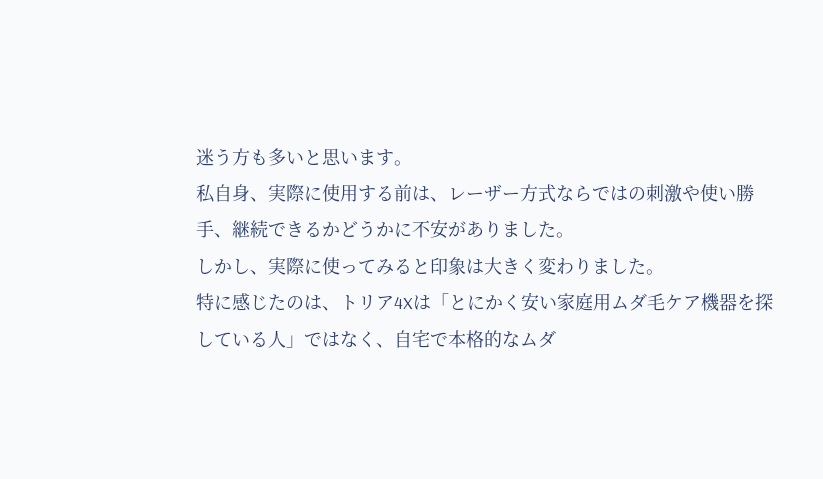迷う方も多いと思います。
私自身、実際に使用する前は、レーザー方式ならではの刺激や使い勝手、継続できるかどうかに不安がありました。
しかし、実際に使ってみると印象は大きく変わりました。
特に感じたのは、トリア4Xは「とにかく安い家庭用ムダ毛ケア機器を探している人」ではなく、自宅で本格的なムダ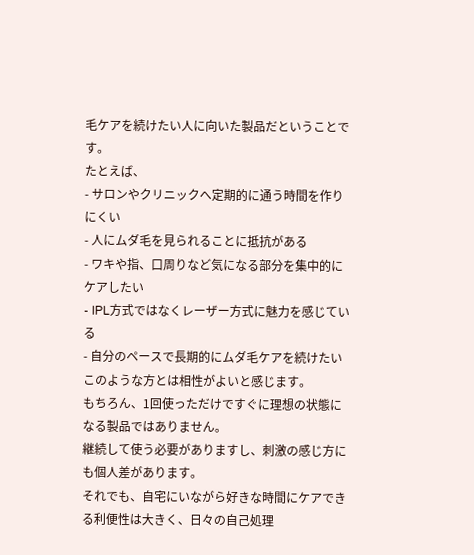毛ケアを続けたい人に向いた製品だということです。
たとえば、
- サロンやクリニックへ定期的に通う時間を作りにくい
- 人にムダ毛を見られることに抵抗がある
- ワキや指、口周りなど気になる部分を集中的にケアしたい
- IPL方式ではなくレーザー方式に魅力を感じている
- 自分のペースで長期的にムダ毛ケアを続けたい
このような方とは相性がよいと感じます。
もちろん、1回使っただけですぐに理想の状態になる製品ではありません。
継続して使う必要がありますし、刺激の感じ方にも個人差があります。
それでも、自宅にいながら好きな時間にケアできる利便性は大きく、日々の自己処理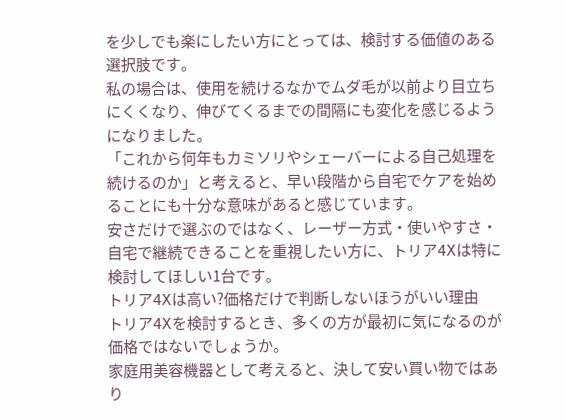を少しでも楽にしたい方にとっては、検討する価値のある選択肢です。
私の場合は、使用を続けるなかでムダ毛が以前より目立ちにくくなり、伸びてくるまでの間隔にも変化を感じるようになりました。
「これから何年もカミソリやシェーバーによる自己処理を続けるのか」と考えると、早い段階から自宅でケアを始めることにも十分な意味があると感じています。
安さだけで選ぶのではなく、レーザー方式・使いやすさ・自宅で継続できることを重視したい方に、トリア4Xは特に検討してほしい1台です。
トリア4Xは高い?価格だけで判断しないほうがいい理由
トリア4Xを検討するとき、多くの方が最初に気になるのが価格ではないでしょうか。
家庭用美容機器として考えると、決して安い買い物ではあり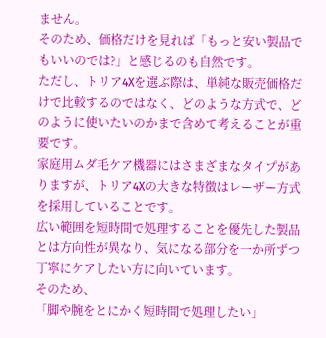ません。
そのため、価格だけを見れば「もっと安い製品でもいいのでは?」と感じるのも自然です。
ただし、トリア4Xを選ぶ際は、単純な販売価格だけで比較するのではなく、どのような方式で、どのように使いたいのかまで含めて考えることが重要です。
家庭用ムダ毛ケア機器にはさまざまなタイプがありますが、トリア4Xの大きな特徴はレーザー方式を採用していることです。
広い範囲を短時間で処理することを優先した製品とは方向性が異なり、気になる部分を一か所ずつ丁寧にケアしたい方に向いています。
そのため、
「脚や腕をとにかく短時間で処理したい」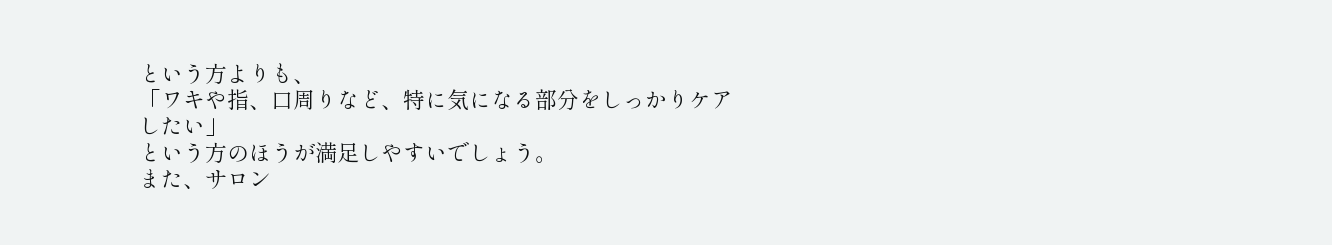という方よりも、
「ワキや指、口周りなど、特に気になる部分をしっかりケアしたい」
という方のほうが満足しやすいでしょう。
また、サロン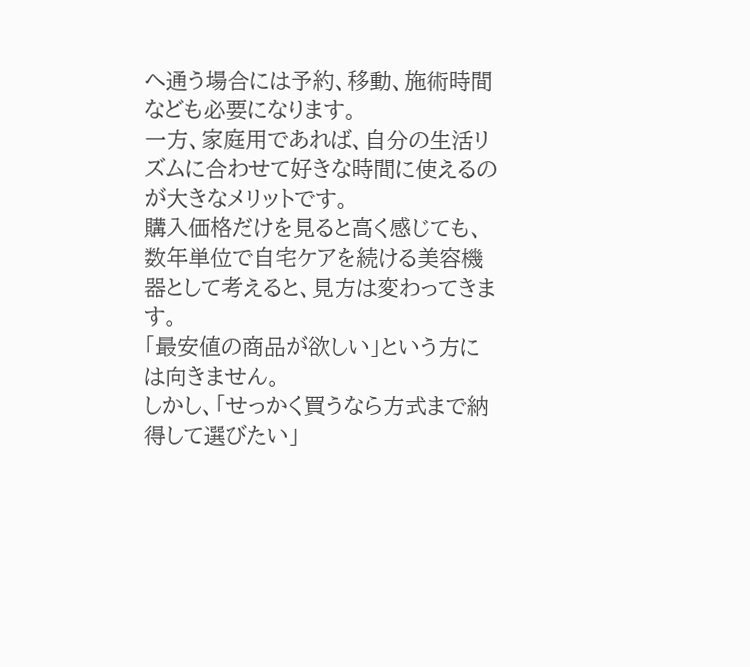へ通う場合には予約、移動、施術時間なども必要になります。
一方、家庭用であれば、自分の生活リズムに合わせて好きな時間に使えるのが大きなメリットです。
購入価格だけを見ると高く感じても、数年単位で自宅ケアを続ける美容機器として考えると、見方は変わってきます。
「最安値の商品が欲しい」という方には向きません。
しかし、「せっかく買うなら方式まで納得して選びたい」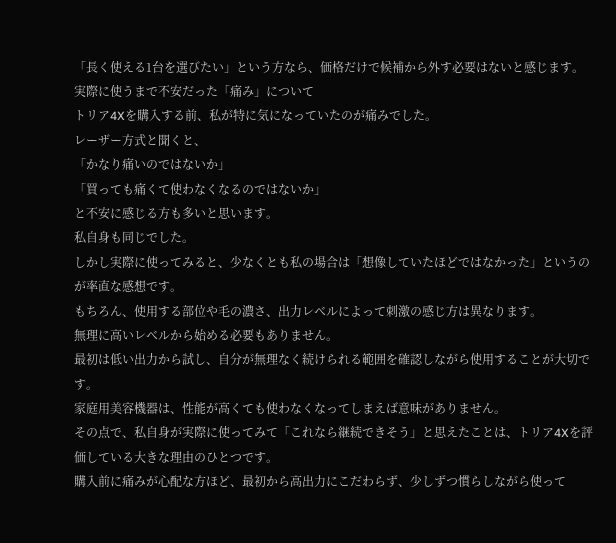「長く使える1台を選びたい」という方なら、価格だけで候補から外す必要はないと感じます。
実際に使うまで不安だった「痛み」について
トリア4Xを購入する前、私が特に気になっていたのが痛みでした。
レーザー方式と聞くと、
「かなり痛いのではないか」
「買っても痛くて使わなくなるのではないか」
と不安に感じる方も多いと思います。
私自身も同じでした。
しかし実際に使ってみると、少なくとも私の場合は「想像していたほどではなかった」というのが率直な感想です。
もちろん、使用する部位や毛の濃さ、出力レベルによって刺激の感じ方は異なります。
無理に高いレベルから始める必要もありません。
最初は低い出力から試し、自分が無理なく続けられる範囲を確認しながら使用することが大切です。
家庭用美容機器は、性能が高くても使わなくなってしまえば意味がありません。
その点で、私自身が実際に使ってみて「これなら継続できそう」と思えたことは、トリア4Xを評価している大きな理由のひとつです。
購入前に痛みが心配な方ほど、最初から高出力にこだわらず、少しずつ慣らしながら使って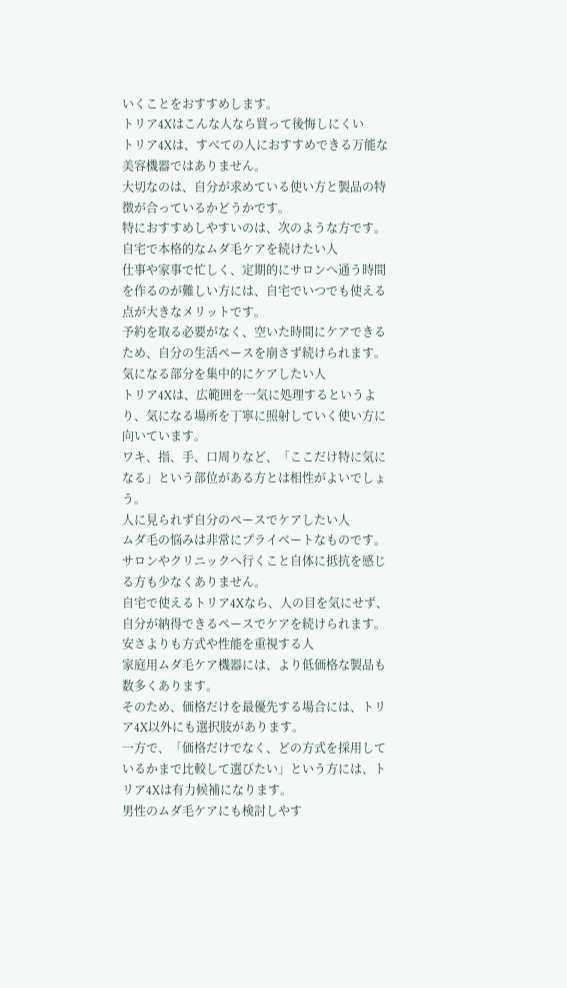いくことをおすすめします。
トリア4Xはこんな人なら買って後悔しにくい
トリア4Xは、すべての人におすすめできる万能な美容機器ではありません。
大切なのは、自分が求めている使い方と製品の特徴が合っているかどうかです。
特におすすめしやすいのは、次のような方です。
自宅で本格的なムダ毛ケアを続けたい人
仕事や家事で忙しく、定期的にサロンへ通う時間を作るのが難しい方には、自宅でいつでも使える点が大きなメリットです。
予約を取る必要がなく、空いた時間にケアできるため、自分の生活ペースを崩さず続けられます。
気になる部分を集中的にケアしたい人
トリア4Xは、広範囲を一気に処理するというより、気になる場所を丁寧に照射していく使い方に向いています。
ワキ、指、手、口周りなど、「ここだけ特に気になる」という部位がある方とは相性がよいでしょう。
人に見られず自分のペースでケアしたい人
ムダ毛の悩みは非常にプライベートなものです。
サロンやクリニックへ行くこと自体に抵抗を感じる方も少なくありません。
自宅で使えるトリア4Xなら、人の目を気にせず、自分が納得できるペースでケアを続けられます。
安さよりも方式や性能を重視する人
家庭用ムダ毛ケア機器には、より低価格な製品も数多くあります。
そのため、価格だけを最優先する場合には、トリア4X以外にも選択肢があります。
一方で、「価格だけでなく、どの方式を採用しているかまで比較して選びたい」という方には、トリア4Xは有力候補になります。
男性のムダ毛ケアにも検討しやす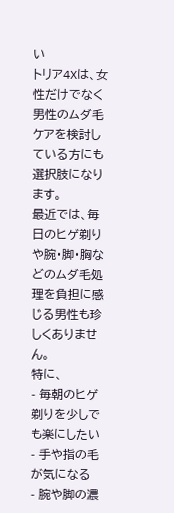い
トリア4Xは、女性だけでなく男性のムダ毛ケアを検討している方にも選択肢になります。
最近では、毎日のヒゲ剃りや腕・脚・胸などのムダ毛処理を負担に感じる男性も珍しくありません。
特に、
- 毎朝のヒゲ剃りを少しでも楽にしたい
- 手や指の毛が気になる
- 腕や脚の濃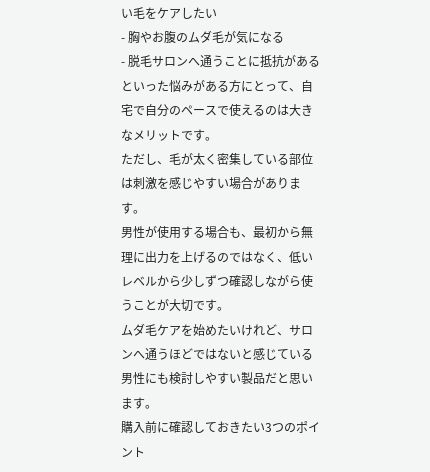い毛をケアしたい
- 胸やお腹のムダ毛が気になる
- 脱毛サロンへ通うことに抵抗がある
といった悩みがある方にとって、自宅で自分のペースで使えるのは大きなメリットです。
ただし、毛が太く密集している部位は刺激を感じやすい場合があります。
男性が使用する場合も、最初から無理に出力を上げるのではなく、低いレベルから少しずつ確認しながら使うことが大切です。
ムダ毛ケアを始めたいけれど、サロンへ通うほどではないと感じている男性にも検討しやすい製品だと思います。
購入前に確認しておきたい3つのポイント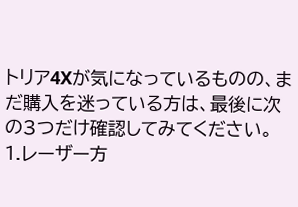トリア4Xが気になっているものの、まだ購入を迷っている方は、最後に次の3つだけ確認してみてください。
1.レーザー方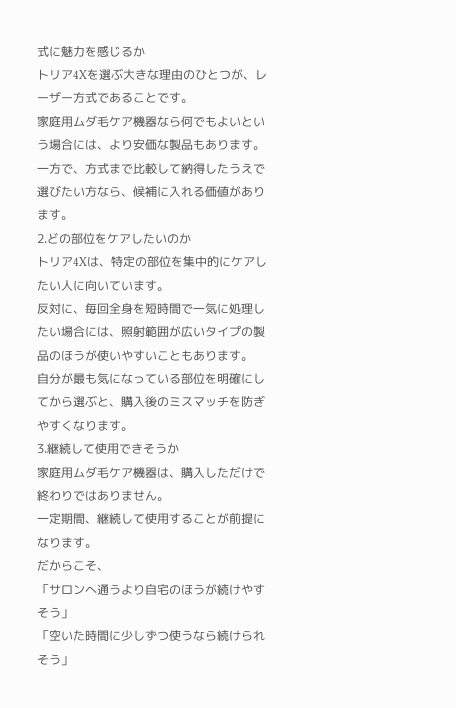式に魅力を感じるか
トリア4Xを選ぶ大きな理由のひとつが、レーザー方式であることです。
家庭用ムダ毛ケア機器なら何でもよいという場合には、より安価な製品もあります。
一方で、方式まで比較して納得したうえで選びたい方なら、候補に入れる価値があります。
2.どの部位をケアしたいのか
トリア4Xは、特定の部位を集中的にケアしたい人に向いています。
反対に、毎回全身を短時間で一気に処理したい場合には、照射範囲が広いタイプの製品のほうが使いやすいこともあります。
自分が最も気になっている部位を明確にしてから選ぶと、購入後のミスマッチを防ぎやすくなります。
3.継続して使用できそうか
家庭用ムダ毛ケア機器は、購入しただけで終わりではありません。
一定期間、継続して使用することが前提になります。
だからこそ、
「サロンへ通うより自宅のほうが続けやすそう」
「空いた時間に少しずつ使うなら続けられそう」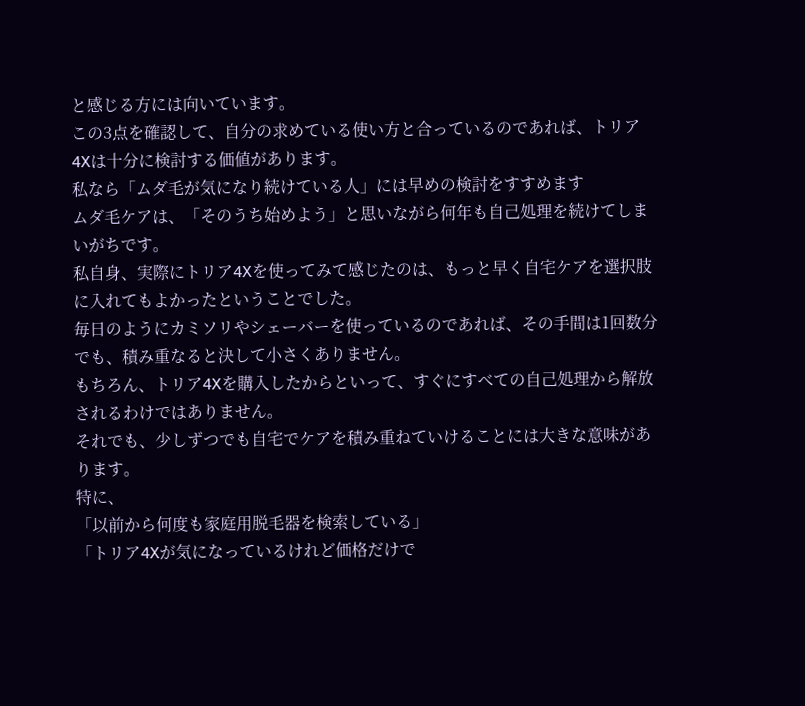と感じる方には向いています。
この3点を確認して、自分の求めている使い方と合っているのであれば、トリア4Xは十分に検討する価値があります。
私なら「ムダ毛が気になり続けている人」には早めの検討をすすめます
ムダ毛ケアは、「そのうち始めよう」と思いながら何年も自己処理を続けてしまいがちです。
私自身、実際にトリア4Xを使ってみて感じたのは、もっと早く自宅ケアを選択肢に入れてもよかったということでした。
毎日のようにカミソリやシェーバーを使っているのであれば、その手間は1回数分でも、積み重なると決して小さくありません。
もちろん、トリア4Xを購入したからといって、すぐにすべての自己処理から解放されるわけではありません。
それでも、少しずつでも自宅でケアを積み重ねていけることには大きな意味があります。
特に、
「以前から何度も家庭用脱毛器を検索している」
「トリア4Xが気になっているけれど価格だけで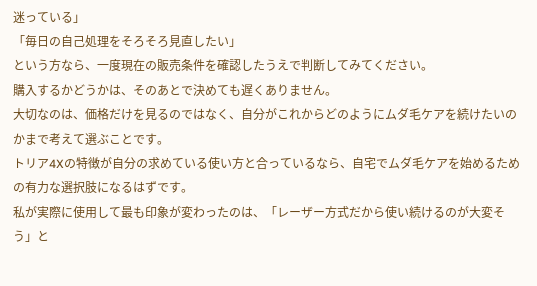迷っている」
「毎日の自己処理をそろそろ見直したい」
という方なら、一度現在の販売条件を確認したうえで判断してみてください。
購入するかどうかは、そのあとで決めても遅くありません。
大切なのは、価格だけを見るのではなく、自分がこれからどのようにムダ毛ケアを続けたいのかまで考えて選ぶことです。
トリア4Xの特徴が自分の求めている使い方と合っているなら、自宅でムダ毛ケアを始めるための有力な選択肢になるはずです。
私が実際に使用して最も印象が変わったのは、「レーザー方式だから使い続けるのが大変そう」と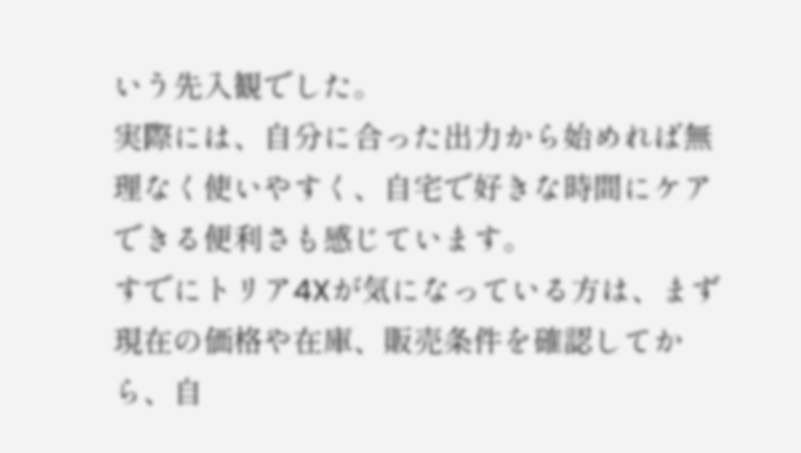いう先入観でした。
実際には、自分に合った出力から始めれば無理なく使いやすく、自宅で好きな時間にケアできる便利さも感じています。
すでにトリア4Xが気になっている方は、まず現在の価格や在庫、販売条件を確認してから、自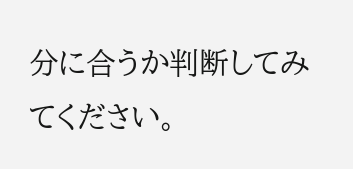分に合うか判断してみてください。